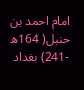امام احمد بن حنبل( 164ھ -241) بغداد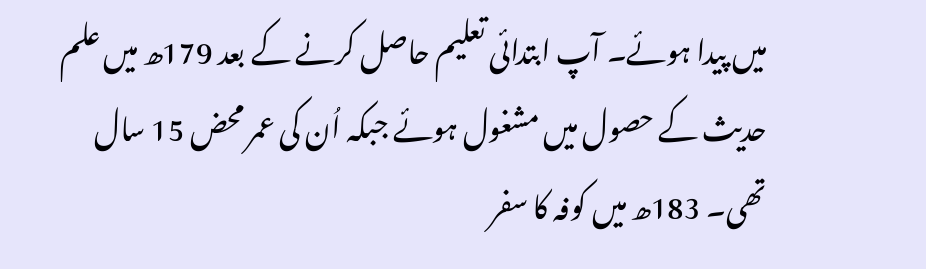میں پیدا ہوئے۔ آپ ابتدائی تعلیم حاصل کرنے کے بعد 179ھ میں علم حدیث کے حصول میں مشغول ہوئے جبکہ اُن کی عمر محض 15 سال تھی۔ 183ھ میں کوفہ کا سفر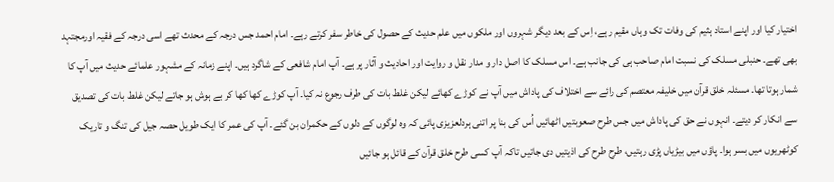اختیار کیا اور اپنے استاد ہثیم کی وفات تک وہاں مقیم رہے، اِس کے بعد دیگر شہروں اور ملکوں میں علم حدیث کے حصول کی خاطر سفر کرتے رہے۔ امام احمد جس درجہ کے محدث تھے اسی درجہ کے فقیہ اورمجتہد بھی تھے۔ حنبلی مسلک کی نسبت امام صاحب ہی کی جانب ہے۔ اس مسلک کا اصل دار و مدار نقل و روایت اور احادیث و آثار پر ہے۔ آپ امام شافعی کے شاگرد ہیں۔ اپنے زمانہ کے مشہور علمائے حدیث میں آپ کا شمار ہوتا تھا۔ مسئلہ خلق قرآن میں خلیفہ معتصم کی رائے سے اختلاف کی پاداش میں آپ نے کوڑے کھائے لیکن غلط بات کی طرف رجوع نہ کیا۔ آپ کوڑے کھا کھا کر بے ہوش ہو جاتے لیکن غلط بات کی تصدیق سے انکار کر دیتے۔ انہوں نے حق کی پاداش میں جس طرح صعوبتیں اٹھائیں اُس کی بنا پر اتنی ہردلعزیزی پائی کہ وہ لوگوں کے دلوں کے حکمران بن گئے۔ آپ کی عمر کا ایک طویل حصہ جیل کی تنگ و تاریک کوٹھریوں میں بسر ہوا۔ پاؤں میں بیڑیاں پڑی رہتیں، طرح طرح کی اذیتیں دی جاتیں تاکہ آپ کسی طرح خلق قرآن کے قائل ہو جائیں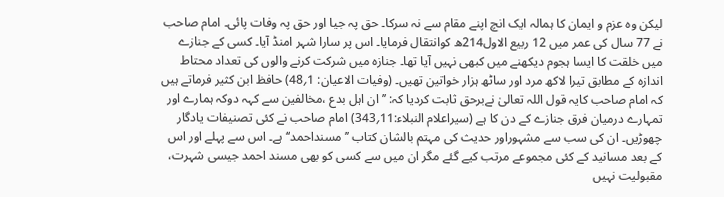لیکن وہ عزم و ایمان کا ہمالہ ایک انچ اپنے مقام سے نہ سرکا۔ حق پہ جیا اور حق پہ وفات پائی۔ امام صاحب نے 77 سال کی عمر میں 12 ربیع الاول214ھ کوانتقال فرمایا۔ اس پر سارا شہر امنڈ آیا۔ کسی کے جنازے میں خلقت کا ایسا ہجوم دیکھنے میں کبھی نہیں آیا تھا۔ جنازہ میں شرکت کرنے والوں کی تعداد محتاط اندازہ کے مطابق تیرا لاکھ مرد اور ساٹھ ہزار خواتین تھیں۔ (وفیات الاعیان: 1؍48) حافظ ابن کثیر فرماتے ہیں کہ امام صاحب کایہ قول اللہ تعالیٰ نےبرحق ثابت کردیا کہ: ’’ان اہل بدع ،مخالفین سے کہہ دوکہ ہمارے اور تمہارے درمیان فرق جنازے کے دن کا ہے (سیراعلام النبلاء:11؍343) امام صاحب نے کئی تصنیفات یادگار چھوڑیں۔ ان کی سب سے مشہوراور حدیث کی مہتم بالشان کتاب ’’مسنداحمد‘‘ ہے۔ اس سے پہلے اور اس کے بعد مسانید کے کئی مجموعے مرتب کیے گئے مگر ان میں سے کسی کو بھی مسند احمد جیسی شہرت، مقبولیت نہیں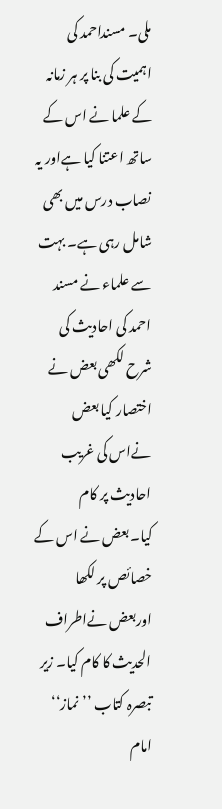ملی۔ مسنداحمد کی اہمیت کی بنا پر ہر زمانہ کے علما نے اس کے ساتھ اعتنا کیا ہےاور یہ نصاب درس میں بھی شامل رہی ہے۔ بہت سے علماء نے مسند احمد کی احادیث کی شرح لکھی بعض نے اختصار کیا بعض نےاس کی غریب احادیث پر کام کیا۔بعض نے اس کے خصائص پر لکھا اوربعض نےاطراف الحدیث کا کام کیا۔ زیر تبصرہ کتاب ’’نماز‘‘ امام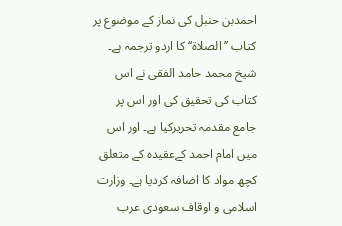احمدبن حنبل کی نماز کے موضوع پر کتاب ’’الصلاۃ‘‘ کا اردو ترجمہ ہے۔ شیخ محمد حامد الفقی نے اس کتاب کی تحقیق کی اور اس پر جامع مقدمہ تحریرکیا ہے۔ اور اس میں امام احمد کےعقیدہ کے متعلق کچھ مواد کا اضافہ کردیا ہے۔ وزارت اسلامی و اوقاف سعودی عرب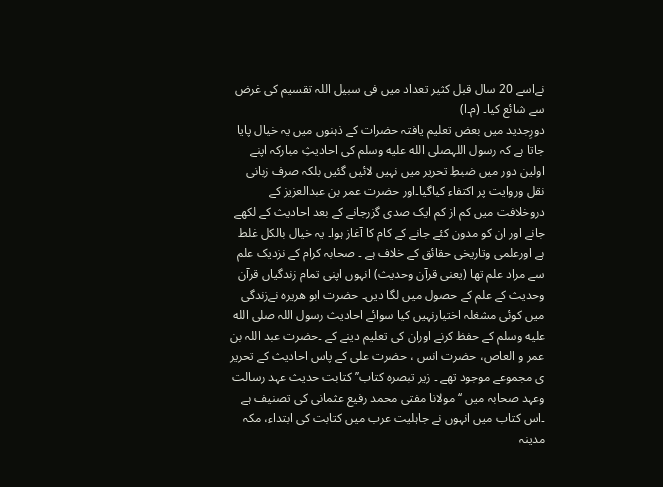نےاسے 20 سال قبل کثیر تعداد میں فی سبیل اللہ تقسیم کی غرض سے شائع کیا۔ (م۔ا)
دورِجدید میں بعض تعلیم یافتہ حضرات کے ذہنوں میں یہ خیال پایا جاتا ہے کہ رسول اللہصلى الله عليه وسلم کی احادیثِ مبارکہ اپنے اولین دور میں ضبطِ تحریر میں نہیں لائیں گئیں بلکہ صرف زبانی نقل وروایت پر اکتفاء کیاگیا۔اور حضرت عمر بن عبدالعزیز کے دروخلافت میں کم از کم ایک صدی گزرجانے کے بعد احادیث کے لکھے جانے اور ان کو مدون کئے جانے کے کام کا آغاز ہوا۔ یہ خیال بالکل غلط ہے اورعلمی وتاریخی حقائق کے خلاف ہے ۔ صحابہ کرام کے نزدیک علم سے مراد علم تھا (یعنی قرآن وحدیث) انہوں اپنی تمام زندگیاں قرآن وحدیث کے علم کے حصول میں لگا دیں۔ حضرت ابو ھریرہ نےزندگی میں کوئی مشغلہ اختیارنہیں کیا سوائے احادیث رسول اللہ صلى الله عليه وسلم کے حفظ کرنے اوران کی تعلیم دینے کے ۔حضرت عبد اللہ بن عمر و العاص، حضرت انس ، حضرت علی کے پاس احادیث کے تحریر ی مجموعے موجود تھے ۔ زیر تبصرہ کتاب’’ کتابت حدیث عہد رسالت وعہد صحابہ میں ‘‘مولانا مفتی محمد رفیع عثمانی کی تصنیف ہے ۔اس کتاب میں انہوں نے جاہلیت عرب میں کتابت کی ابتداء، مکہ مدینہ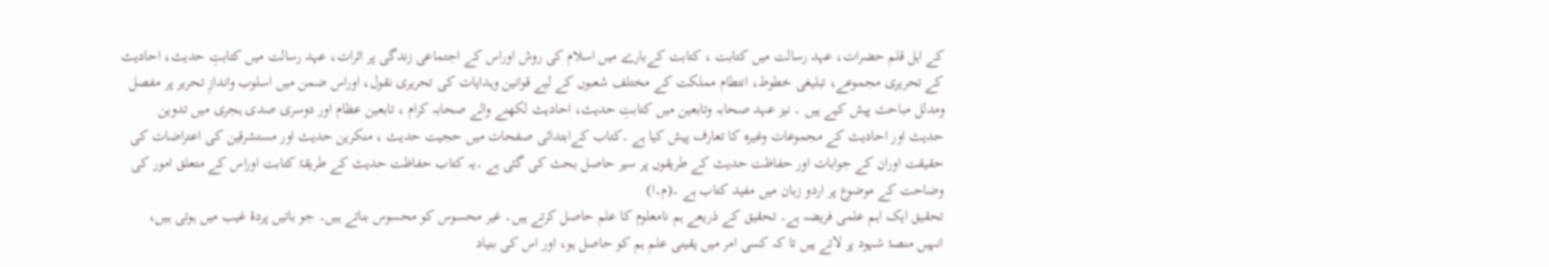کے اہل قلم حضرات، عہد رسالت میں کتابت ، کتابت کےبارے میں اسلام کی روش اوراس کے اجتماعی زندگی پر اثرات، عہد رسالت میں کتابتِ حدیث، احادیث کے تحریری مجموعے، تبلیغی خطوط، انتطام مملکت کے مختلف شعبوں کے لیے قوانین وہدایات کی تحریری نقول، اوراس ضمن میں اسلوب واندازِ تحریر پر مفصل ومدلل مباحث پیش کیے ہیں ۔ نیز عہد صحابہ وتابعین میں کتابتِ حدیث، احادیث لکھنے والے صحابہ کرام ، تابعین عظام اور دوسری صدی ہجری میں تدوین حدیث اور احادیث کے مجموعات وغیرہ کا تعارف پیش کیا ہے ۔کتاب کےابتدائی صفحات میں حجیت حدیث ، منکرین حدیث اور مستشرقین کی اعتراضات کی حقیقت اوران کے جوابات اور حفاظت حدیث کے طریقوں پر سیر حاصل بحث کی گئی ہے ۔یہ کتاب حفاظت حدیث کے طریقۂ کتابت اوراس کے متعلق امور کی وضاحت کے موضوع پر اردو زبان میں مفید کتاب ہے ۔(م۔ا)
تحقیق ایک اہم علمی فریضہ ہے۔ تحقیق کے ذریعے ہم نامعلوم کا علم حاصل کرتے ہیں۔ غیر محسوس کو محسوس بناتے ہیں۔ جو باتیں پردۂ غیب میں ہوتی ہیں، انہیں منصۂ شہود پر لاتے ہیں تا کہ کسی امر میں یقینی علم ہم کو حاصل ہو، اور اس کی بنیاد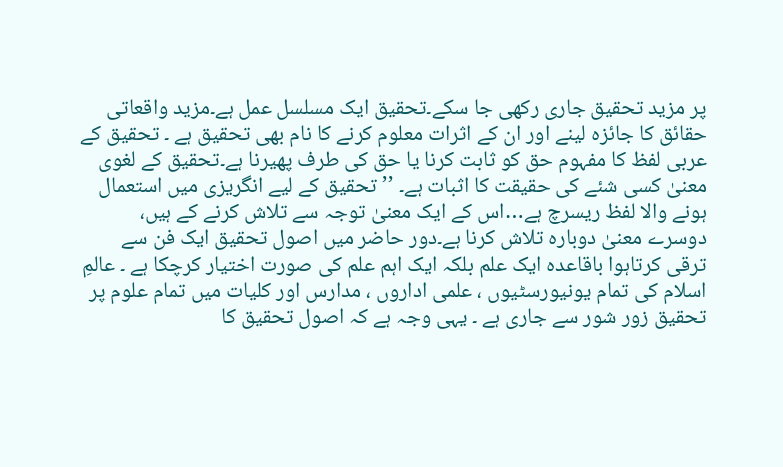پر مزید تحقیق جاری رکھی جا سکے۔تحقیق ایک مسلسل عمل ہے۔مزید واقعاتی حقائق کا جائزہ لینے اور ان کے اثرات معلوم کرنے کا نام بھی تحقیق ہے ۔ تحقیق کے عربی لفظ کا مفہوم حق کو ثابت کرنا یا حق کی طرف پھیرنا ہے۔تحقیق کے لغوی معنیٰ کسی شئے کی حقیقت کا اثبات ہے۔ ’’تحقیق کے لیے انگریزی میں استعمال ہونے والا لفظ ریسرچ ہے…اس کے ایک معنیٰ توجہ سے تلاش کرنے کے ہیں، دوسرے معنیٰ دوبارہ تلاش کرنا ہے۔دور حاضر میں اصول تحقیق ایک فن سے ترقی کرتاہوا باقاعدہ ایک علم بلکہ ایک اہم علم کی صورت اختیار کرچکا ہے ۔ عالمِ اسلام کی تمام یونیورسٹیوں ، علمی اداروں ، مدارس اور کلیات میں تمام علوم پر تحقیق زور شور سے جاری ہے ۔ یہی وجہ ہے کہ اصول تحقیق کا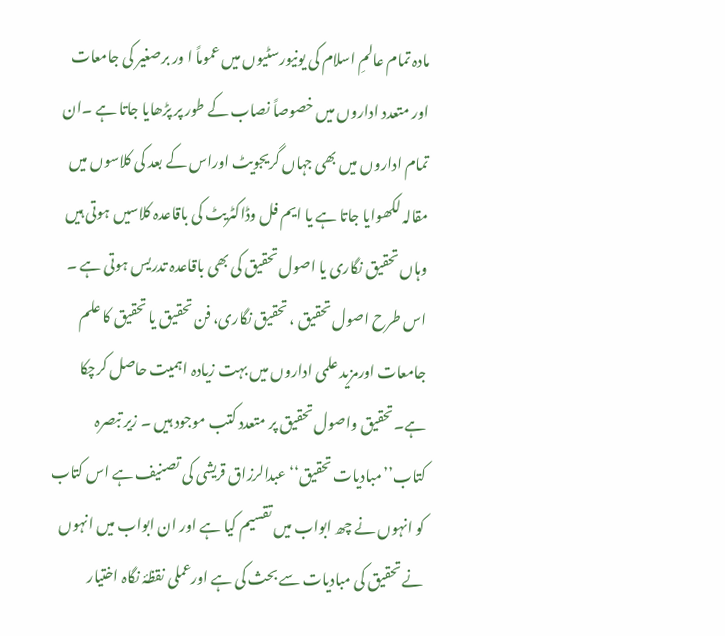مادہ تمام عالمِ اسلام کی یونیورسٹیوں میں عموماً ا ور برصغیر کی جامعات اور متعدد اداروں میں خصوصاً نصاب کے طور پر پڑھایا جاتا ہے ۔ان تمام اداروں میں بھی جہاں گریجویٹ اوراس کے بعد کی کلاسوں میں مقالہ لکھوایا جاتا ہے یا ایم فل وڈاکٹریٹ کی باقاعدہ کلاسیں ہوتی ہیں وہاں تحقیق نگاری یا اصول تحقیق کی بھی باقاعدہ تدریس ہوتی ہے ۔ اس طرح اصول تحقیق ، تحقیق نگاری، فن تحقیق یا تحقیق کا علم جامعات اورمزید علمی اداروں میں بہت زیادہ اہمیت حاصل کرچکا ہے۔تحقیق واصول تحقیق پر متعدد کتب موجود ہیں ۔ زیر تبصرہ کتاب’’مبادیات تحقیق‘‘ عبدالرزاق قریشی کی تصنیف ہے اس کتاب کو انہوں نے چھ ابواب میں تقسیم کیا ہے اور ان ابواب میں انہوں نے تحقیق کی مبادیات سے بحث کی ہے اورعملی نقظۂ نگاہ اختیار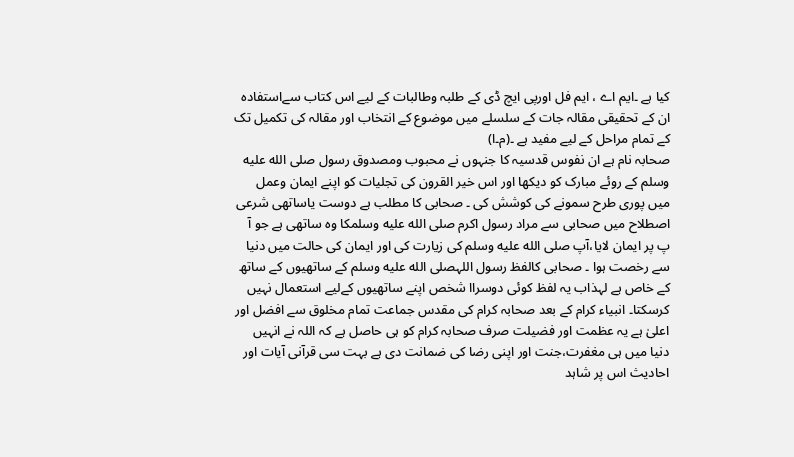کیا ہے ۔ایم اے ، ایم فل اورپی ایچ ڈی کے طلبہ وطالبات کے لیے اس کتاب سےاستفادہ ان کے تحقیقی مقالہ جات کے سلسلے میں موضوع کے انتخاب اور مقالہ کی تکمیل تک کے تمام مراحل کے لیے مفید ہے ۔(م۔ا)
صحابہ نام ہے ان نفوس قدسیہ کا جنہوں نے محبوب ومصدوق رسول صلى الله عليه وسلم کے روئے مبارک کو دیکھا اور اس خیر القرون کی تجلیات کو اپنے ایمان وعمل میں پوری طرح سمونے کی کوشش کی ۔ صحابی کا مطلب ہے دوست یاساتھی شرعی اصطلاح میں صحابی سے مراد رسول اکرم صلى الله عليه وسلمکا وہ ساتھی ہے جو آ پ پر ایمان لایا،آپ صلى الله عليه وسلم کی زیارت کی اور ایمان کی حالت میں دنیا سے رخصت ہوا ۔ صحابی کالفظ رسول اللہصلى الله عليه وسلم کے ساتھیوں کے ساتھ کے خاص ہے لہذاب یہ لفظ کوئی دوسراا شخص اپنے ساتھیوں کےلیے استعمال نہیں کرسکتا۔ انبیاء کرام کے بعد صحابہ کرام کی مقدس جماعت تمام مخلوق سے افضل اور اعلیٰ ہے یہ عظمت اور فضیلت صرف صحابہ کرام کو ہی حاصل ہے کہ اللہ نے انہیں دنیا میں ہی مغفرت،جنت اور اپنی رضا کی ضمانت دی ہے بہت سی قرآنی آیات اور احادیث اس پر شاہد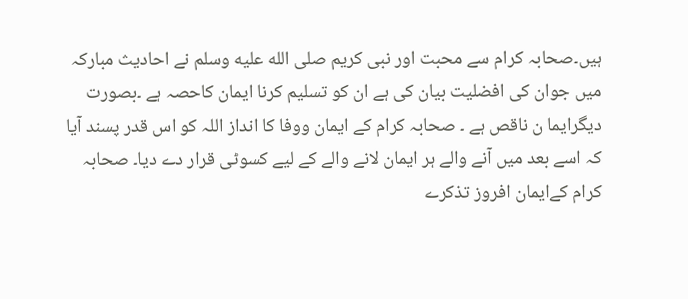ہیں۔صحابہ کرام سے محبت اور نبی کریم صلى الله عليه وسلم نے احادیث مبارکہ میں جوان کی افضلیت بیان کی ہے ان کو تسلیم کرنا ایمان کاحصہ ہے ۔بصورت دیگرایما ن ناقص ہے ۔ صحابہ کرام کے ایمان ووفا کا انداز اللہ کو اس قدر پسند آیا کہ اسے بعد میں آنے والے ہر ایمان لانے والے کے لیے کسوٹی قرار دے دیا۔ صحابہ کرام کےایمان افروز تذکرے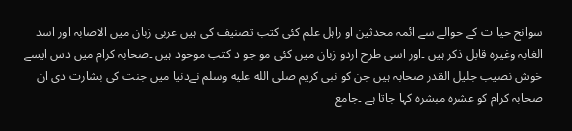سوانح حیا ت کے حوالے سے ائمہ محدثین او راہل علم کئی کتب تصنیف کی ہیں عربی زبان میں الاصابہ اور اسد الغابہ وغیرہ قابل ذکر ہیں ۔اور اسی طرح اردو زبان میں کئی مو جو د کتب موحود ہیں ۔صحابہ کرام میں دس ایسے خوش نصیب جلیل القدر صحابہ ہیں جن کو نبی کریم صلى الله عليه وسلم نےدنیا میں جنت کی بشارت دی ان صحابہ کرام کو عشرہ مبشرہ کہا جاتا ہے ۔جامع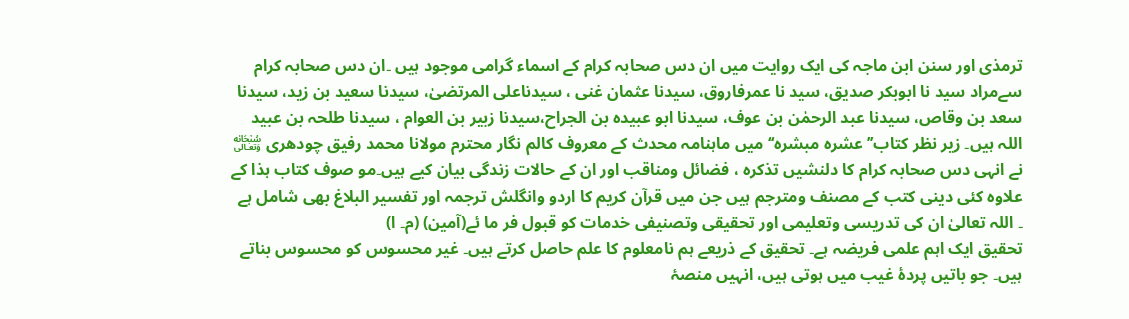ترمذی اور سنن ابن ماجہ کی ایک روایت میں ان دس صحابہ کرام کے اسماء گرامی موجود ہیں ۔ان دس صحابہ کرام سےمراد سید نا ابوبکر صدیق، سید نا عمرفاروق، سیدنا عثمان غنی ، سیدناعلی المرتضیٰ، سیدنا سعید بن زید، سیدنا سعد بن وقاص، سیدنا عبد الرحمٰن بن عوف، سیدنا ابو عبیدہ بن الجراح،سیدنا زبیر بن العوام ، سیدنا طلحہ بن عبید اللہ ہیں۔ زیر نظر کتاب’’ عشرہ مبشرہ‘‘ میں ماہنامہ محدث کے معروف کالم نگار محترم مولانا محمد رفیق چودھری ﷾ نے انہی دس صحابہ کرام کا دلنشیں تذکرہ ، فضائل ومناقب اور ان کے حالات زندگی بیان کیے ہیں۔مو صوف کتاب ہذا کے علاوہ کئی دینی کتب کے مصنف ومترجم ہیں جن میں قرآن کریم کا اردو وانگلش ترجمہ اور تفسیر البلاغ بھی شامل ہے ۔ اللہ تعالیٰ ان کی تدریسی وتعلیمی اور تحقیقی وتصنیفی خدمات کو قبول فر ما ئے(آمین) (م۔ ا)
تحقیق ایک اہم علمی فریضہ ہے۔ تحقیق کے ذریعے ہم نامعلوم کا علم حاصل کرتے ہیں۔ غیر محسوس کو محسوس بناتے ہیں۔ جو باتیں پردۂ غیب میں ہوتی ہیں، انہیں منصۂ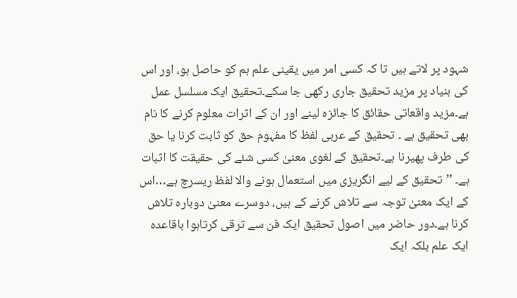شہود پر لاتے ہیں تا کہ کسی امر میں یقینی علم ہم کو حاصل ہو، اور اس کی بنیاد پر مزید تحقیق جاری رکھی جا سکے۔تحقیق ایک مسلسل عمل ہے۔مزید واقعاتی حقائق کا جائزہ لینے اور ان کے اثرات معلوم کرنے کا نام بھی تحقیق ہے ۔ تحقیق کے عربی لفظ کا مفہوم حق کو ثابت کرنا یا حق کی طرف پھیرنا ہے۔تحقیق کے لغوی معنیٰ کسی شئے کی حقیقت کا اثبات ہے۔ ’’تحقیق کے لیے انگریزی میں استعمال ہونے والا لفظ ریسرچ ہے…اس کے ایک معنیٰ توجہ سے تلاش کرنے کے ہیں، دوسرے معنیٰ دوبارہ تلاش کرنا ہے۔دور حاضر میں اصول تحقیق ایک فن سے ترقی کرتاہوا باقاعدہ ایک علم بلکہ ایک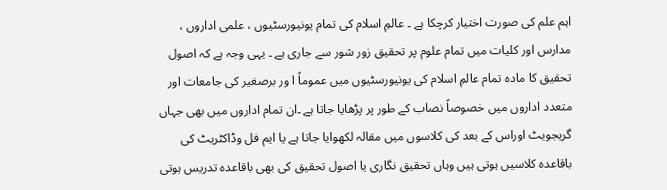اہم علم کی صورت اختیار کرچکا ہے ۔ عالمِ اسلام کی تمام یونیورسٹیوں ، علمی اداروں ، مدارس اور کلیات میں تمام علوم پر تحقیق زور شور سے جاری ہے ۔ یہی وجہ ہے کہ اصول تحقیق کا مادہ تمام عالمِ اسلام کی یونیورسٹیوں میں عموماً ا ور برصغیر کی جامعات اور متعدد اداروں میں خصوصاً نصاب کے طور پر پڑھایا جاتا ہے ۔ان تمام اداروں میں بھی جہاں گریجویٹ اوراس کے بعد کی کلاسوں میں مقالہ لکھوایا جاتا ہے یا ایم فل وڈاکٹریٹ کی باقاعدہ کلاسیں ہوتی ہیں وہاں تحقیق نگاری یا اصول تحقیق کی بھی باقاعدہ تدریس ہوتی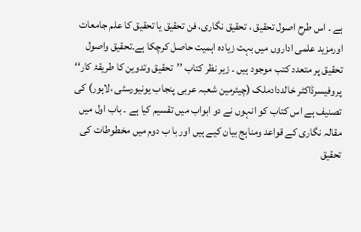ہے ۔ اس طرح اصول تحقیق ، تحقیق نگاری، فن تحقیق یا تحقیق کا علم جامعات اورمزید علمی اداروں میں بہت زیادہ اہمیت حاصل کرچکا ہے۔تحقیق واصول تحقیق پر متعدد کتب موجود ہیں ۔ زیر نظر کتاب ’’تحقیق وتدوین کا طریقۂ کار‘‘ پروفیسرڈاکٹر خالددادملک (چیئرمین شعبہ عربی پنجاب یونیورسٹی ،لاہور) کی تصنیف ہے اس کتاب کو انہوں نے دو ابواب میں تقسیم کیا ہے ۔ باب اول میں مقالہ نگاری کے قواعد ومناہج بیان کیے ہیں اور با ب دوم میں مخطوطات کی تحقیق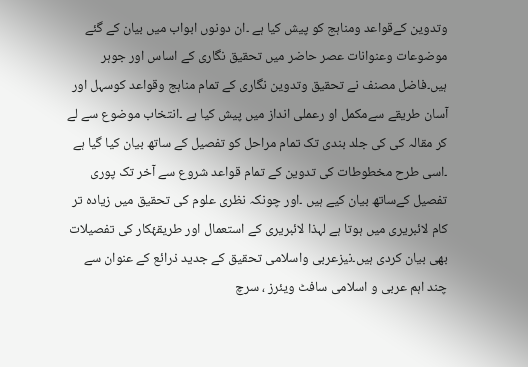وتدوین کےقواعد ومناہج کو پیش کیا ہے ۔ان دونوں ابواب میں بیان کے گئے موضوعات وعنوانات عصر حاضر میں تحقیق نگاری کے اساس اور جوہر ہیں۔فاضل مصنف نے تحقیق وتدوین نگاری کے تمام مناہج وقواعد کوسہل اور آسان طریقے سےمکمل او رعملی انداز میں پیش کیا ہے ۔انتخاب موضوع سے لے کر مقالہ کی کی جلد بندی تک تمام مراحل کو تفصیل کے ساتھ بیان کیا گیا ہے ۔اسی طرح مخطوطات کی تدوین کے تمام قواعد شروع سے آخر تک پوری تفصیل کےساتھ بیان کیے ہیں ۔اور چونکہ نظری علوم کی تحقیق میں زیادہ تر کام لائبریری میں ہوتا ہے لہذا لائبریری کے استعمال اور طریقۂکار کی تفصیلات بھی بیان کردی ہیں۔نیزعربی واسلامی تحقیق کے جدید ذرائع کے عنوان سے چند اہم عربی و اسلامی سافٹ ویئرز ، سرچ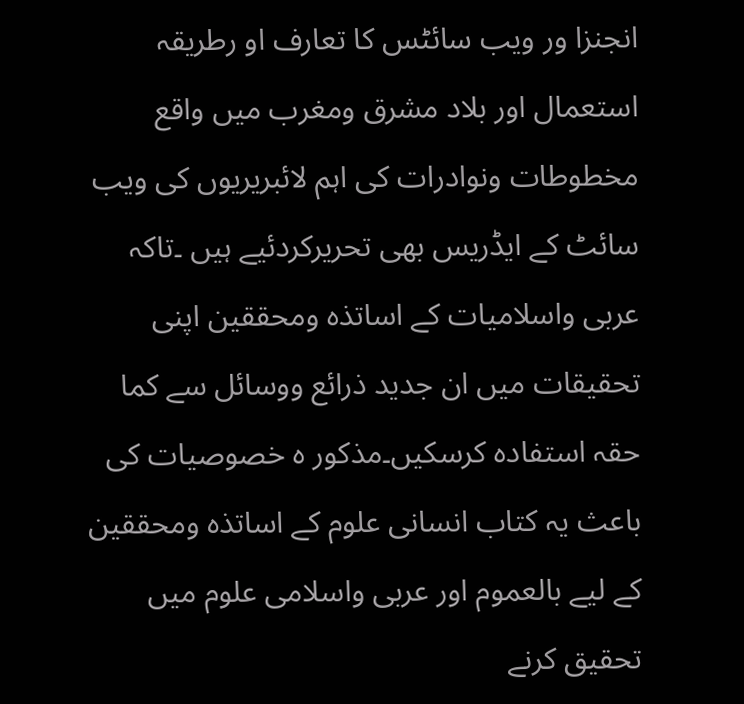انجنزا ور ویب سائٹس کا تعارف او رطریقہ استعمال اور بلاد مشرق ومغرب میں واقع مخطوطات ونوادرات کی اہم لائبریریوں کی ویب سائٹ کے ایڈریس بھی تحریرکردئیے ہیں ۔تاکہ عربی واسلامیات کے اساتذہ ومحققین اپنی تحقیقات میں ان جدید ذرائع ووسائل سے کما حقہ استفادہ کرسکیں۔مذکور ہ خصوصیات کی باعث یہ کتاب انسانی علوم کے اساتذہ ومحققین کے لیے بالعموم اور عربی واسلامی علوم میں تحقیق کرنے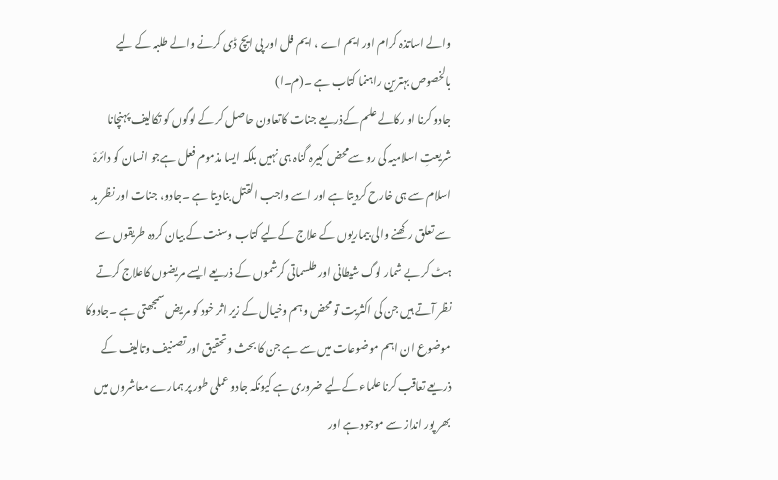والے اساتذہ کرام اور ایم اے ، ایم فل اور پی ایچ ڈی کرنے والے طلبہ کے لیے بالخصوص بہترین راہنما کتاب ہے ۔(م۔ا)
جادو کرنا او رکالے علم کےذریعے جنات کاتعاون حاصل کر کے لوگوں کو تکالیف پہنچانا شریعتِ اسلامیہ کی رو سےمحض کبیرہ گناہ ہی نہیں بلکہ ایسا مذموم فعل ہےجو انسان کو دائرۂ اسلام سے ہی خارح کردیتا ہے اور اسے واجب القتل بنادیتا ہے ۔جادو، جنات اور نظر بد سے تعلق رکھنے والی بیماریوں کے علاج کےلیے کتاب وسنت کے بیان کردہ طریقوں سے ہٹ کر بے شمار لوگ شیطانی اور طلسماتی کرشموں کے ذریعے ایسے مریضوں کاعلاج کرتے نظر آتے ہیں جن کی اکثریت تو محض وہم وخیال کے زیر اثر خود کو مریض سمجھتی ہے ۔جادوکا موضوع ان اہم موضوعات میں سے ہے جن کا بحث وتحقیق اور تصنیف وتالیف کے ذریعے تعاقب کرنا علماء کےلیے ضروری ہے کیونکہ جادو عملی طور پر ہمارے معاشروں میں بھر پور انداز سے موجود ہے اور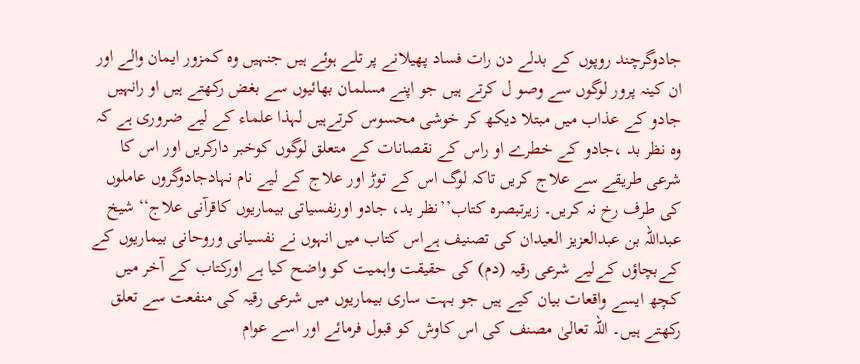جادوگرچند روپوں کے بدلے دن رات فساد پھیلانے پر تلے ہوئے ہیں جنہیں وہ کمزور ایمان والے اور ان کینہ پرور لوگوں سے وصو ل کرتے ہیں جو اپنے مسلمان بھائیوں سے بغض رکھتے ہیں او رانہیں جادو کے عذاب میں مبتلا دیکھ کر خوشی محسوس کرتےہیں لہذا علماء کے لیے ضروری ہے کہ وہ نظر بد ،جادو کے خطرے او راس کے نقصانات کے متعلق لوگوں کوخبر دارکریں اور اس کا شرعی طریقے سے علاج کریں تاکہ لوگ اس کے توڑ اور علاج کے لیے نام نہادجادوگروں عاملوں کی طرف رخ نہ کریں۔ زیرتبصرہ کتاب’’نظر بد، جادو اورنفسیاتی بیماریوں کاقرآنی علاج‘‘ شیخ عبداللہ بن عبدالعزیز العیدان کی تصنیف ہےاس کتاب میں انہوں نے نفسیانی وروحانی بیماریوں کے کےبچاؤں کےلیے شرعی رقیہ (دم) کی حقیقت واہمیت کو واضح کیا ہے اورکتاب کے آخر میں کچھ ایسے واقعات بیان کیے ہیں جو بہت ساری بیماریوں میں شرعی رقیہ کی منفعت سے تعلق رکھتے ہیں۔ اللہ تعالیٰ مصنف کی اس کاوش کو قبول فرمائے اور اسے عوام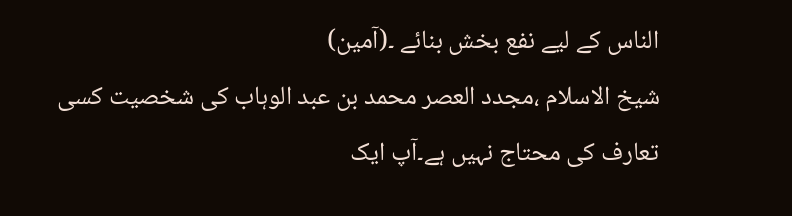الناس کے لیے نفع بخش بنائے ۔(آمین)
شیخ الاسلام ،مجدد العصر محمد بن عبد الوہاب کی شخصیت کسی تعارف کی محتاج نہیں ہے۔آپ ایک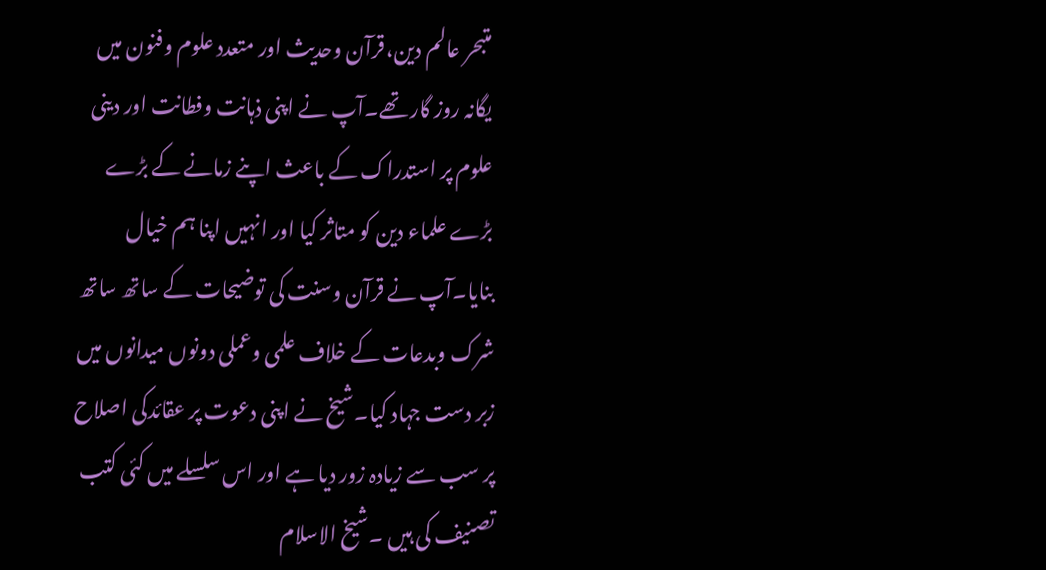متبحر عالم دین،قرآن وحدیث اور متعدد علوم وفنون میں یگانہ روز گار تھے۔آپ نے اپنی ذہانت وفطانت اور دینی علوم پر استدراک کے باعث اپنے زمانے کے بڑے بڑے علماء دین کو متاثر کیا اور انہیں اپنا ہم خیال بنایا۔آپ نے قرآن وسنت کی توضیحات کے ساتھ ساتھ شرک وبدعات کے خلاف علمی وعملی دونوں میدانوں میں زبر دست جہاد کیا۔شیخ نے اپنی دعوت پر عقائدکی اصلاح پر سب سے زیادہ زور دیا ہے اور اس سلسلے میں کئی کتب تصنیف کی ہیں ۔شیخ الاسلام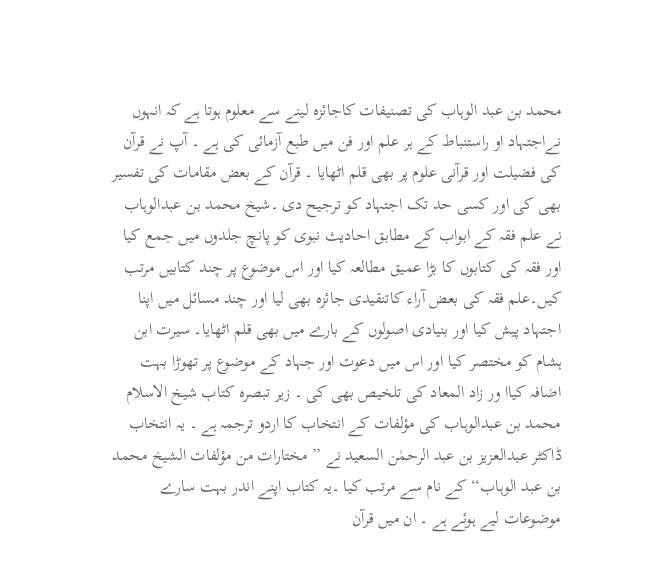محمد بن عبد الوہاب کی تصنیفات کاجائزہ لینے سے معلوم ہوتا ہے کہ انہوں نےاجتہاد او راستنباط کے ہر علم اور فن میں طبع آزمائی کی ہے ۔ آپ نے قرآن کی فضیلت اور قرآنی علوم پر بھی قلم اٹھایا ۔ قرآن کے بعض مقامات کی تفسیر بھی کی اور کسی حد تک اجتہاد کو ترجیح دی ۔شیخ محمد بن عبدالوہاب نے علم فقہ کے ابواب کے مطابق احادیث نبوی کو پانچ جلدوں میں جمع کیا اور فقہ کی کتابوں کا بڑا عمیق مطالعہ کیا اور اس موضوع پر چند کتابیں مرتب کیں۔علم فقہ کی بعض آراء کاتنقیدی جائزہ بھی لیا اور چند مسائل میں اپنا اجتہاد پیش کیا اور بنیادی اصولوں کے بارے میں بھی قلم اٹھایا۔ سیرت ابن ہشام کو مختصر کیا اور اس میں دعوت اور جہاد کے موضوع پر تھوڑا بہت اضافہ کیاا ور زاد المعاد کی تلخیص بھی کی ۔ زیر تبصرہ کتاب شیخ الاسلام محمد بن عبدالوہاب کی مؤلفات کے انتخاب کا اردو ترجمہ ہے ۔ یہ انتخاب ڈاکٹر عبدالعزیز بن عبد الرحمٰن السعید نے ’’ مختارات من مؤلفات الشیخ محمد بن عبد الوہاب‘‘ کے نام سے مرتب کیا ۔یہ کتاب اپنے اندر بہت سارے موضوعات لیے ہوئے ہے ۔ ان میں قرآن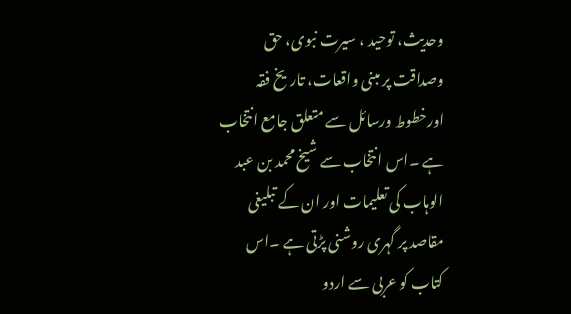وحدیث، توحید ، سیرت نبوی، حق وصداقت پر مبنی واقعات، تاریخ فقہ اورخطوط ورسائل سے متعلق جامع انتخاب ہے ۔اس انتخاب سے شیخ محمد بن عبد الوہاب کی تعلیمات اور ان کے تبلیغی مقاصد پر گہری روشنی پڑتی ہے ۔اس کتاب کو عربی سے اردو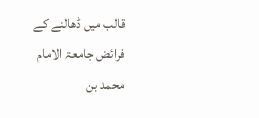قالب میں ڈھالنے کے فرائض جامعۃ الامام محمد بن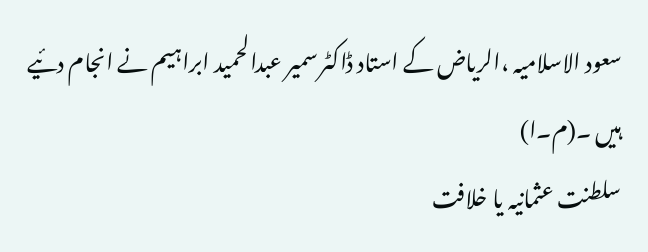سعود الاسلامیہ ،الریاض کے استاد ڈاکٹر سمیر عبدالحمید ابراہیم نے انجام دئیے ہیں ۔(م۔ا)
سلطنت عثمانیہ یا خلافت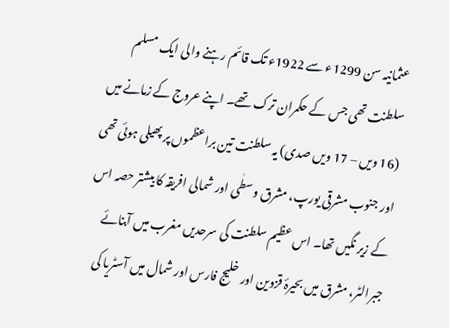عثمانیہ سن 1299ء سے 1922ء تک قائم رہنے والی ایک مسلم سلطنت تھی جس کے حکمران ترک تھے۔ اپنے عروج کے زمانے میں (16 ویں – 17 ویں صدی) یہ سلطنت تین براعظموں پر پھیلی ہوئی تھی اور جنوب مشرقی یورپ، مشرق وسطٰی اور شمالی افریقہ کا بیشتر حصہ اس کے زیر نگیں تھا۔ اس عظیم سلطنت کی سرحدیں مغرب میں آبنائے جبرالٹر، مشرق میں بحیرۂ قزوین اور خلیج فارس اور شمال میں آسٹریا کی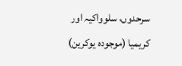سرحدوں، سلوواکیہ اور کریمیا (موجودہ یوکرین)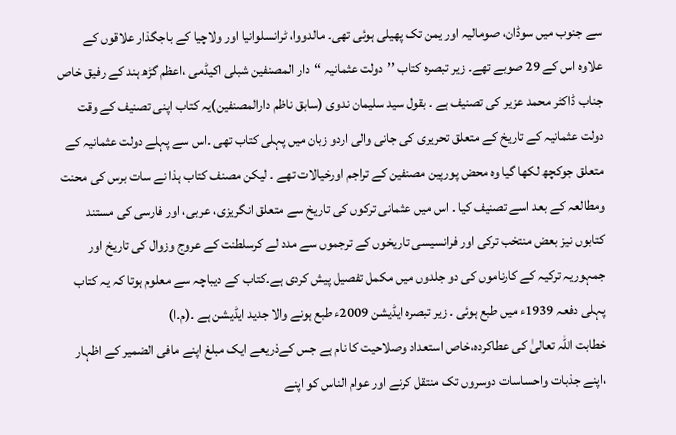سے جنوب میں سوڈان، صومالیہ اور یمن تک پھیلی ہوئی تھی۔ مالدووا، ٹرانسلوانیا اور ولاچیا کے باجگذار علاقوں کے علاوہ اس کے 29 صوبے تھے۔ زیر تبصرہ کتاب ’’دولت عثمانیہ ‘‘دار المصنفین شبلی اکیڈمی ،اعظم گڑھ ہند کے رفیق خاص جناب ڈاکٹر محمد عزیر کی تصنیف ہے ۔ بقول سید سلیمان ندوی (سابق ناظم دارالمصنفین)یہ کتاب اپنی تصنیف کے وقت دولت عثمانیہ کے تاریخ کے متعلق تحریری کی جانی والی اردو زبان میں پہلی کتاب تھی ۔اس سے پہلے دولت عثمانیہ کے متعلق جوکچھ لکھا گیا وہ محض پورپین مصنفین کے تراجم اورخیالات تھے ۔ لیکن مصنف کتاب ہذا نے سات برس کی محنت ومطالعہ کے بعد اسے تصنیف کیا ۔ اس میں عثمانی ترکوں کی تاریخ سے متعلق انگریزی، عربی، اور فارسی کی مستند کتابوں نیز بعض منتخب ترکی اور فرانسیسی تاریخوں کے ترجموں سے مدد لے کرسلطنت کے عروج وزوال کی تاریخ اور جمہوریہ ترکیہ کے کارناموں کی دو جلدوں میں مکمل تفصیل پیش کردی ہے۔کتاب کے دیباچہ سے معلوم ہوتا کہ یہ کتاب پہلی دفعہ 1939ء میں طبع ہوئی ۔ زیر تبصرہ ایڈیشن 2009ء طبع ہونے والا جدید ایڈیشن ہے ۔(م۔ا)
خطابت اللہ تعالیٰ کی عطاکردہ،خاص استعداد وصلاحیت کا نام ہے جس کےذریعے ایک مبلغ اپنے مافی الضمیر کے اظہار ،اپنے جذبات واحساسات دوسروں تک منتقل کرنے اور عوام الناس کو اپنے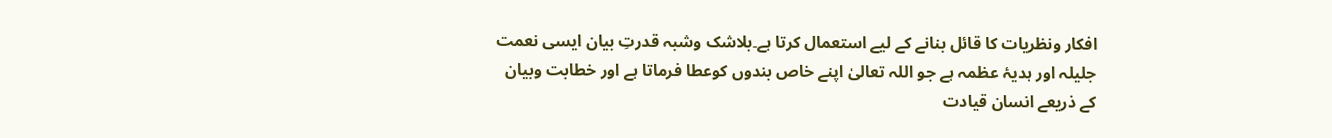افکار ونظریات کا قائل بنانے کے لیے استعمال کرتا ہے۔بلاشک وشبہ قدرتِ بیان ایسی نعمت جلیلہ اور ہدیۂ عظمہ ہے جو اللہ تعالیٰ اپنے خاص بندوں کوعطا فرماتا ہے اور خطابت وبیان کے ذریعے انسان قیادت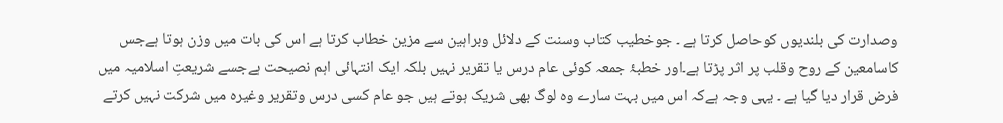وصدارت کی بلندیوں کوحاصل کرتا ہے ۔ جوخطیب کتاب وسنت کے دلائل وبراہین سے مزین خطاب کرتا ہے اس کی بات میں وزن ہوتا ہےجس کاسامعین کے روح وقلب پر اثر پڑتا ہے۔اور خطبۂ جمعہ کوئی عام درس یا تقریر نہیں بلکہ ایک انتہائی اہم نصیحت ہےجسے شریعتِ اسلامیہ میں فرض قرار دیا گیا ہے ۔ یہی وجہ ہےکہ اس میں بہت سارے وہ لوگ بھی شریک ہوتے ہیں جو عام کسی درس وتقریر وغیرہ میں شرکت نہیں کرتے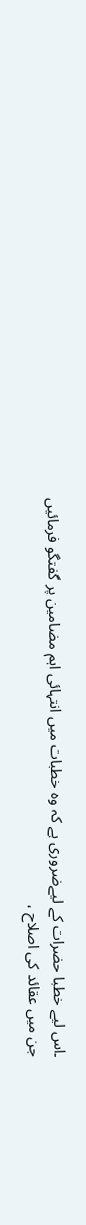۔اس لیے خطبا حضرات کے لیےضروری ہے کہ وہ خطبات میں انتہائی اہم مضامین پر گفتگو فرمائیں جن میں عقائد کی اصلاح ،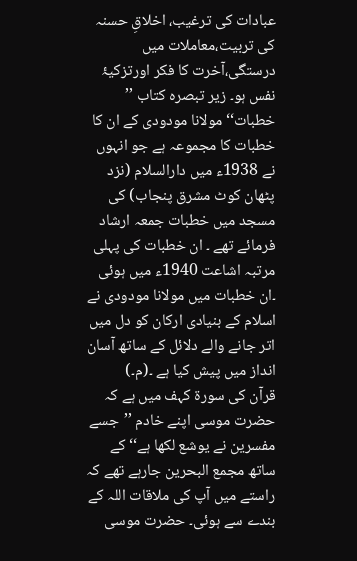عبادات کی ترغیب، اخلاقِ حسنہ کی تربیت،معاملات میں درستگی،آخرت کا فکر اورتزکیۂ نفس ہو۔ زیر تبصرہ کتاب ’’ خطبات‘‘ مولانا مودودی کے ان کا خطبات کا مجموعہ ہے جو انہوں نے 1938ء میں دارالسلام (نزد پٹھان کوٹ مشرق پنجاب) کی مسجد میں خطبات جمعہ ارشاد فرمائے تھے ۔ ان خطبات کی پہلی مرتبہ اشاعت 1940ء میں ہوئی ۔ان خطبات میں مولانا مودودی نے اسلام کے بنیادی ارکان کو دل میں اتر جانے والے دلائل کے ساتھ آسان انداز میں پیش کیا ہے ۔(م۔)
قرآن کی سورۃ کہف میں ہے کہ حضرت موسی اپنے خادم ’’جسے مفسرین نے یوشع لکھا ہے‘‘ کے ساتھ مجمع البحرین جارہے تھے کہ راستے میں آپ کی ملاقات اللہ کے بندے سے ہوئی۔ حضرت موسی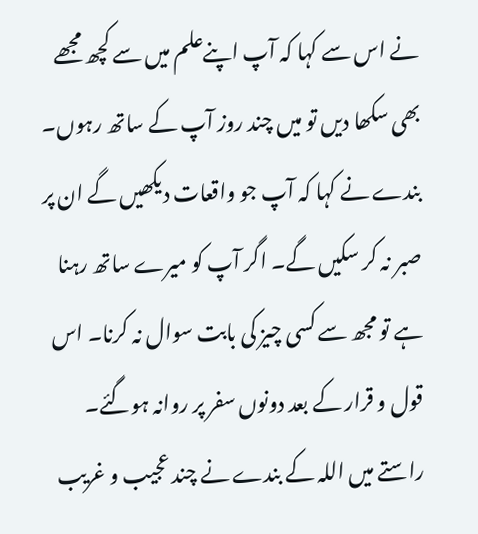نے اس سے کہا کہ آپ اپنےعلم میں سے کچھ مجھے بھی سکھا دیں تو میں چند روز آپ کے ساتھ رہوں۔ بندے نے کہا کہ آپ جو واقعات دیکھیں گے ان پر صبر نہ کر سکیں گے۔ اگر آپ کو میرے ساتھ رہنا ہے تو مجھ سے کسی چیز کی بابت سوال نہ کرنا۔ اس قول و قرار کے بعد دونوں سفر پر روانہ ہوگئے۔ راستے میں اللہ کے بندے نے چند عجیب و غریب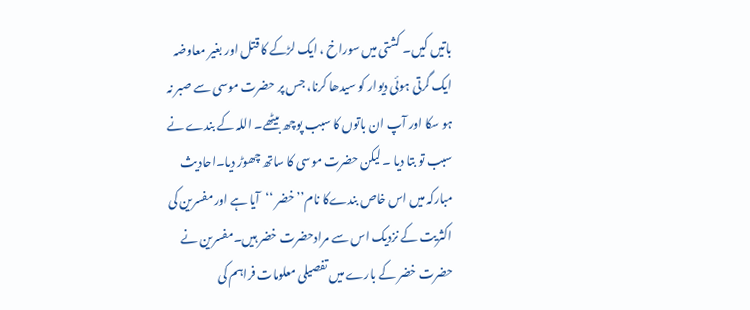باتیں کیں۔ کشتی میں سوراخ ، ایک لڑکے کا قتل اور بغیر معاوضہ ایک گرتی ہوئی دیوار کو سیدھا کرنا، جس پر حضرت موسی سے صبر نہ ہو سکا اور آپ ان باتوں کا سبب پوچھ بیٹھے۔ اللہ کے بندے نے سبب تو بتا دیا ۔ لیکن حضرت موسی کا ساتھ چھوڑ دیا۔احادیث مبارکہ میں اس خاص بندےکا نام’’ خضر ‘‘آیا ہے اور مفسرین کی اکثریت کے نزدیک اس سے مرادحضرت خضر ہیں۔مفسرین نے حضرت خضر کے بارے میں تفصیلی معلومات فراہم کی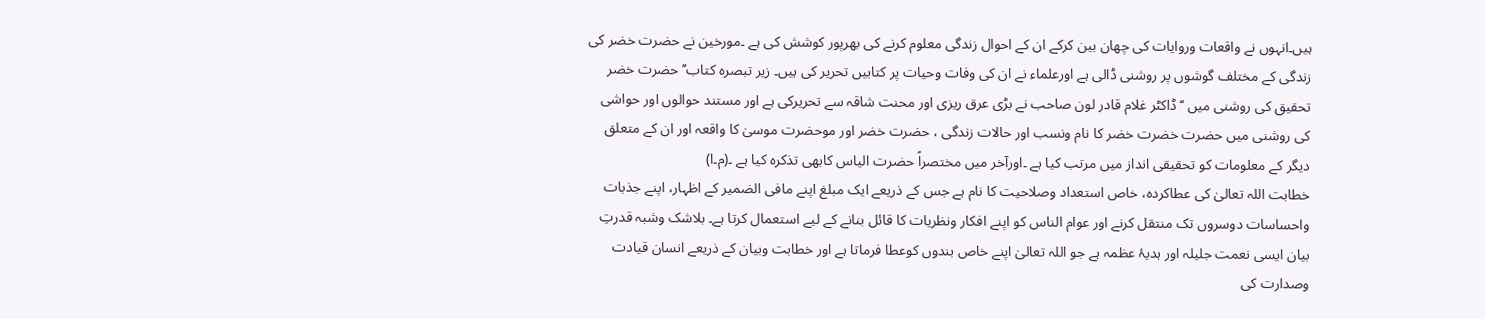ہیں۔انہوں نے واقعات وروایات کی چھان بین کرکے ان کے احوال زندگی معلوم کرنے کی بھرپور کوشش کی ہے ۔مورخین نے حضرت خضر کی زندگی کے مختلف گوشوں پر روشنی ڈالی ہے اورعلماء نے ان کی وفات وحیات پر کتابیں تحریر کی ہیں۔ زیر تبصرہ کتاب’’ حضرت خضر تحقیق کی روشنی میں ‘‘ڈاکٹر غلام قادر لون صاحب نے بڑی عرق ریزی اور محنت شاقہ سے تحریرکی ہے اور مستند حوالوں اور حواشی کی روشنی میں حضرت خضرت خضر کا نام ونسب اور حالات زندگی ، حضرت خضر اور موحضرت موسیٰ کا واقعہ اور ان کے متعلق دیگر کے معلومات کو تحقیقی انداز میں مرتب کیا ہے ۔اورآخر میں مختصراً حضرت الیاس کابھی تذکرہ کیا ہے ۔(م۔ا)
خطابت اللہ تعالیٰ کی عطاکردہ، خاص استعداد وصلاحیت کا نام ہے جس کے ذریعے ایک مبلغ اپنے مافی الضمیر کے اظہار، اپنے جذبات واحساسات دوسروں تک منتقل کرنے اور عوام الناس کو اپنے افکار ونظریات کا قائل بنانے کے لیے استعمال کرتا ہے۔ بلاشک وشبہ قدرتِ بیان ایسی نعمت جلیلہ اور ہدیۂ عظمہ ہے جو اللہ تعالیٰ اپنے خاص بندوں کوعطا فرماتا ہے اور خطابت وبیان کے ذریعے انسان قیادت وصدارت کی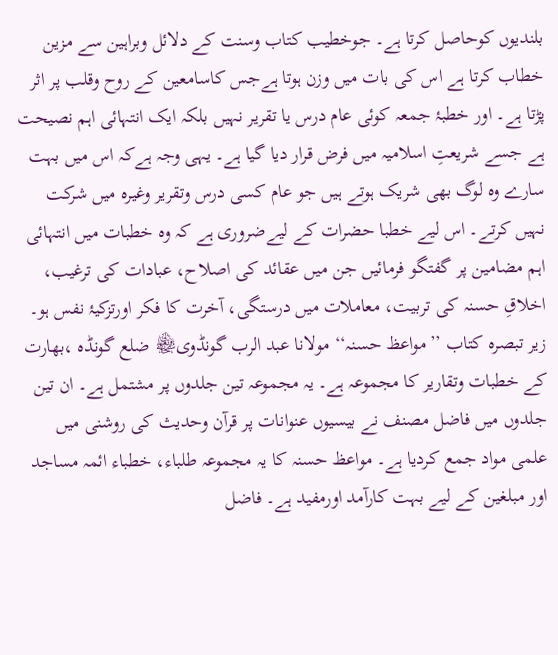بلندیوں کوحاصل کرتا ہے۔ جوخطیب کتاب وسنت کے دلائل وبراہین سے مزین خطاب کرتا ہے اس کی بات میں وزن ہوتا ہےجس کاسامعین کے روح وقلب پر اثر پڑتا ہے۔ اور خطبۂ جمعہ کوئی عام درس یا تقریر نہیں بلکہ ایک انتہائی اہم نصیحت ہے جسے شریعتِ اسلامیہ میں فرض قرار دیا گیا ہے۔ یہی وجہ ہےکہ اس میں بہت سارے وہ لوگ بھی شریک ہوتے ہیں جو عام کسی درس وتقریر وغیرہ میں شرکت نہیں کرتے۔ اس لیے خطبا حضرات کے لیےضروری ہے کہ وہ خطبات میں انتہائی اہم مضامین پر گفتگو فرمائیں جن میں عقائد کی اصلاح، عبادات کی ترغیب، اخلاقِ حسنہ کی تربیت، معاملات میں درستگی، آخرت کا فکر اورتزکیۂ نفس ہو۔ زیر تبصرہ کتاب ’’مواعظ حسنہ‘‘ مولانا عبد الرب گونڈوی﷾ ضلع گونڈہ ،بھارت کے خطبات وتقاریر کا مجموعہ ہے۔ یہ مجموعہ تین جلدوں پر مشتمل ہے۔ ان تین جلدوں میں فاضل مصنف نے بیسیوں عنوانات پر قرآن وحدیث کی روشنی میں علمی مواد جمع کردیا ہے۔ مواعظ حسنہ کا یہ مجموعہ طلباء، خطباء ائمہ مساجد اور مبلغین کے لیے بہت کارآمد اورمفید ہے۔ فاضل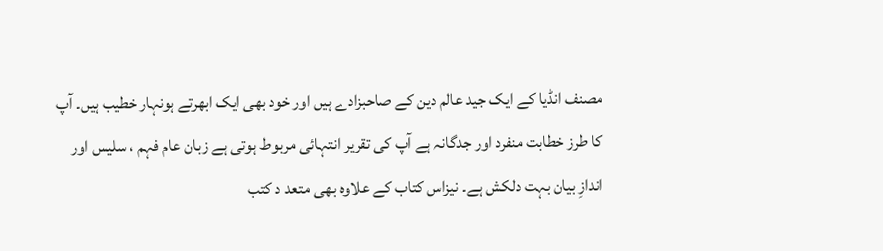مصنف انڈیا کے ایک جید عالم دین کے صاحبزادے ہیں اور خود بھی ایک ابھرتے ہونہار خطیب ہیں۔ آپ کا طرز خطابت منفرد اور جدگانہ ہے آپ کی تقریر انتہائی مربوط ہوتی ہے زبان عام فہم ، سلیس اور اندازِ بیان بہت دلکش ہے۔ نیزاس کتاب کے علاوہ بھی متعد د کتب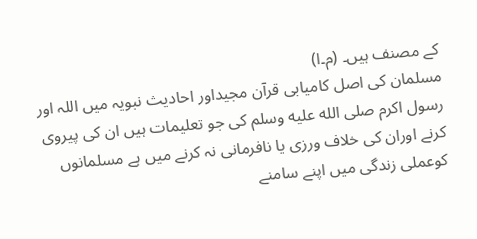کے مصنف ہیں۔ (م۔ا)
مسلمان کی اصل کامیابی قرآن مجیداور احادیث نبویہ میں اللہ اور رسول اکرم صلى الله عليه وسلم کی جو تعلیمات ہیں ان کی پیروی کرنے اوران کی خلاف ورزی یا نافرمانی نہ کرنے میں ہے مسلمانوں کوعملی زندگی میں اپنے سامنے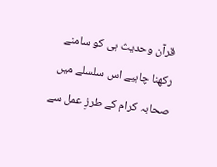قرآن وحدیث ہی کو سامنے رکھنا چاہیے اس سلسلے میں صحابہ کرام کے طرزِ عمل سے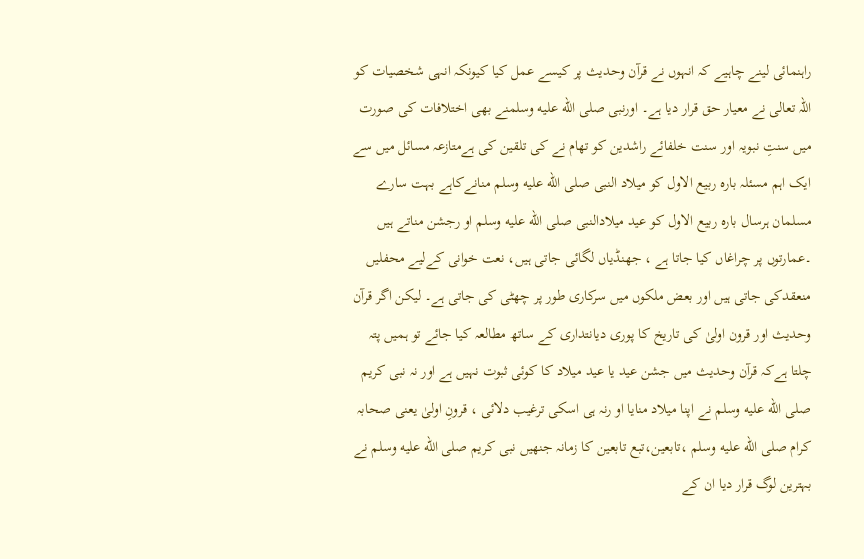راہنمائی لینے چاہیے کہ انہوں نے قرآن وحدیث پر کیسے عمل کیا کیونکہ انہی شخصیات کو اللہ تعالی نے معیار حق قرار دیا ہے۔ اورنبی صلى الله عليه وسلمنے بھی اختلافات کی صورت میں سنتِ نبویہ اور سنت خلفائے راشدین کو تھام نے کی تلقین کی ہےمتازعہ مسائل میں سے ایک اہم مسئلہ بارہ ربیع الاول کو میلاد النبی صلى الله عليه وسلم منانےکاہے بہت سارے مسلمان ہرسال بارہ ربیع الاول کو عید میلادالنبی صلى الله عليه وسلم او رجشن مناتے ہیں ۔عمارتوں پر چراغاں کیا جاتا ہے ، جھنڈیاں لگائی جاتی ہیں، نعت خوانی کےلیے محفلیں منعقدکی جاتی ہیں اور بعض ملکوں میں سرکاری طور پر چھٹی کی جاتی ہے۔ لیکن اگر قرآن وحدیث اور قرون اولیٰ کی تاریخ کا پوری دیانتداری کے ساتھ مطالعہ کیا جائے تو ہمیں پتہ چلتا ہےکہ قرآن وحدیث میں جشن عید یا عید میلاد کا کوئی ثبوت نہیں ہے اور نہ نبی کریم صلى الله عليه وسلم نے اپنا میلاد منایا او رنہ ہی اسکی ترغیب دلائی ، قرونِ اولیٰ یعنی صحابہ کرام صلى الله عليه وسلم ،تابعین،تبع تابعین کا زمانہ جنھیں نبی کریم صلى الله عليه وسلم نے بہترین لوگ قرار دیا ان کے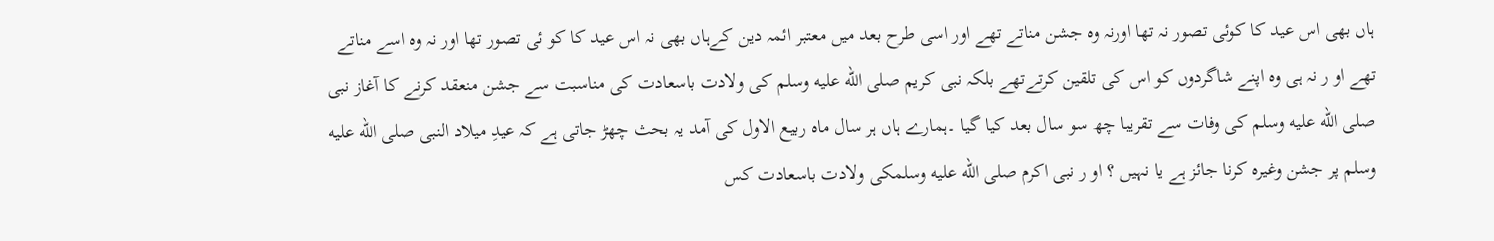ہاں بھی اس عید کا کوئی تصور نہ تھا اورنہ وہ جشن مناتے تھے اور اسی طرح بعد میں معتبر ائمہ دین کےہاں بھی نہ اس عید کا کو ئی تصور تھا اور نہ وہ اسے مناتے تھے او ر نہ ہی وہ اپنے شاگردوں کو اس کی تلقین کرتےتھے بلکہ نبی کریم صلى الله عليه وسلم کی ولادت باسعادت کی مناسبت سے جشن منعقد کرنے کا آغاز نبی صلى الله عليه وسلم کی وفات سے تقریبا چھ سو سال بعد کیا گیا ۔ہمارے ہاں ہر سال ماہ ربیع الاول کی آمد یہ بحث چھڑ جاتی ہے کہ عیدِ میلاد النبی صلى الله عليه وسلم پر جشن وغیرہ کرنا جائز ہے یا نہیں ؟ او ر نبی اکرم صلى الله عليه وسلمکی ولادت باسعادت کس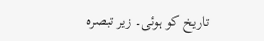تاریخ کو ہوئی۔ زیر تبصرہ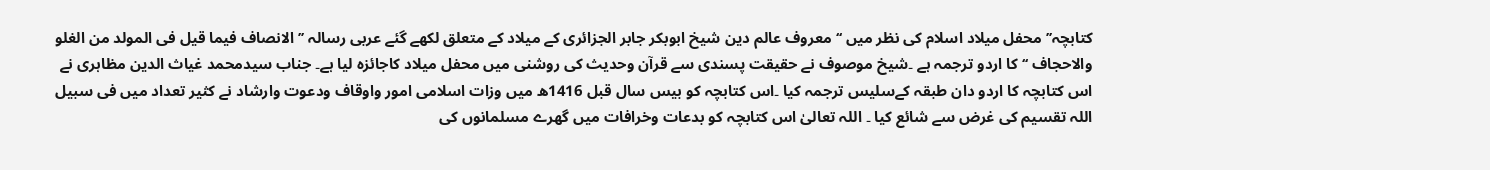کتابچہ’’محفل میلاد اسلام کی نظر میں ‘‘ معروف عالم دین شیخ ابوبکر جابر الجزائری کے میلاد کے متعلق لکھے گئے عربی رسالہ ’’ الانصاف فیما قیل فی المولد من الغلو والاحجاف ‘‘ کا اردو ترجمہ ہے ۔شیخ موصوف نے حقیقت پسندی سے قرآن وحدیث کی روشنی میں محفل میلاد کاجائزہ لیا ہے۔ جناب سیدمحمد غیاث الدین مظاہری نے اس کتابچہ کا اردو دان طبقہ کےسلیس ترجمہ کیا ۔اس کتابچہ کو بیس سال قبل 1416ھ میں وزات اسلامی امور واوقاف ودعوت وارشاد نے کثیر تعداد میں فی سبیل اللہ تقسیم کی غرض سے شائع کیا ۔ اللہ تعالیٰ اس کتابچہ کو بدعات وخرافات میں گھرے مسلمانوں کی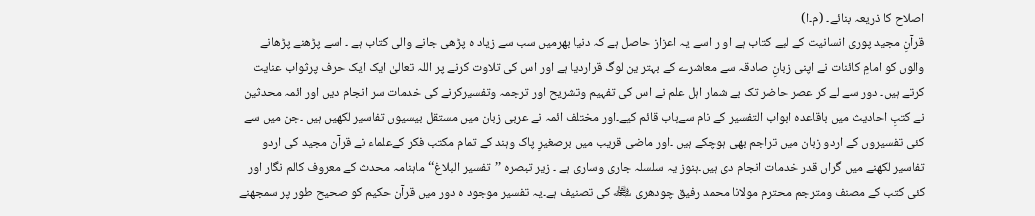اصلاح کا ذریعہ بنائے۔ (م۔ا)
قرآنِ مجید پوری انسانیت کے لیے کتاب ہے او ر اسے یہ اعزاز حاصل ہے کہ دنیا بھرمیں سب سے زیاد ہ پڑھی جانے والی کتاب ہے ۔ اسے پڑھنے پڑھانے والوں کو امامِ کائنات نے اپنی زبانِ صادقہ سے معاشرے کے بہتر ین لوگ قراردیا ہے اور اس کی تلاوت کرنے پر اللہ تعالیٰ ایک ایک حرف پرثواب عنایت کرتے ہیں۔ دور سے لے کر عصر حاضر تک بے شمار اہل علم نے اس کی تفہیم وتشریح اور ترجمہ وتفسیرکرنے کی خدمات سر انجام دیں اور ائمہ محدثین نے کتبِ احادیث میں باقاعدہ ابواب التفسیر کے نام سےباب قائم کیے۔اور مختلف ائمہ نے عربی زبان میں مستقل بیسیوں تفاسیر لکھیں ہیں ۔جن میں سے کئی تفسیروں کے اردو زبان میں تراجم بھی ہوچکے ہیں ۔اور ماضی قریب میں برصغیرِ پاک وہند کے تمام مکتب فکر کےعلماء نے قرآن مجید کی اردو تفاسیر لکھنے میں گراں قدر خدمات انجام دی ہیں۔ہنوز یہ سلسلہ جاری وساری ہے ۔ زیر تبصرہ ’’تفسیر البلاغ‘‘ماہنامہ محدث کے معروف کالم نگار اور کئی کتب کے مصنف ومترجم محترم مولانا محمد رفیق چودھری ﷾ کی تصنیف ہے۔یہ تفسیر موجود ہ دور میں قرآن حکیم کو صحیح طور پر سمجھنے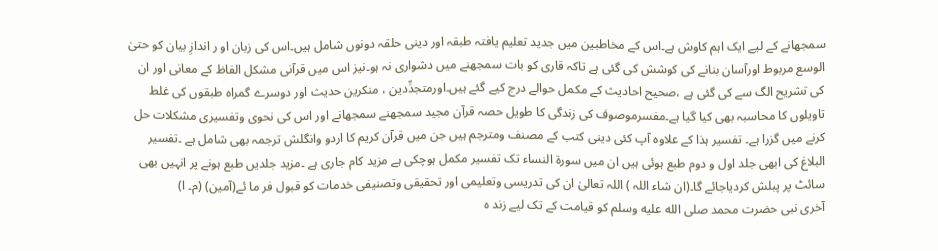سمجھانے کے لیے ایک اہم کاوش ہے۔اس کے مخاطبین میں جدید تعلیم یافتہ طبقہ اور دینی حلقہ دونوں شامل ہیں۔اس کی زبان او ر اندازِ بیان کو حتیٰ الوسع مربوط اورآسان بنانے کی کوشش کی گئی ہے تاکہ قاری کو بات سمجھنے میں دشواری نہ ہو۔نیز اس میں قرآنی مشکل الفاظ کے معانی اور ان کی تشریح الگ سے کی گئی ہے ،صحیح احادیث کے مکمل حوالے درج کیے گئے ہیں۔اورمتجدِّدین ، منکرین حدیث اور دوسرے گمراہ طبقوں کی غلط تاویلوں کا محاسبہ بھی کیا گیا ہے۔مفسرموصوف کی زندگی کا طویل حصہ قرآن مجید سمجھنے سمجھانے اور اس کی نحوی وتفسیری مشکلات حل کرنے میں گزرا ہے۔ تفسیر ہذا کے علاوہ آپ کئی دینی کتب کے مصنف ومترجم ہیں جن میں قرآن کریم کا اردو وانگلش ترجمہ بھی شامل ہے ۔تفسیر البلاغ کی ابھی جلد اول و دوم طبع ہوئی ہیں ان میں سورۃ النساء تک تفسیر مکمل ہوچکی ہے مزید کام جاری ہے ۔مزید جلدیں طبع ہونے پر انہیں بھی سائٹ پر پبلش کردیاجائے گا۔(ان شاء اللہ ) اللہ تعالیٰ ان کی تدریسی وتعلیمی اور تحقیقی وتصنیفی خدمات کو قبول فر ما ئے(آمین) (م۔ ا)
آخری نبی حضرت محمد صلى الله عليه وسلم کو قیامت کے تک لیے زند ہ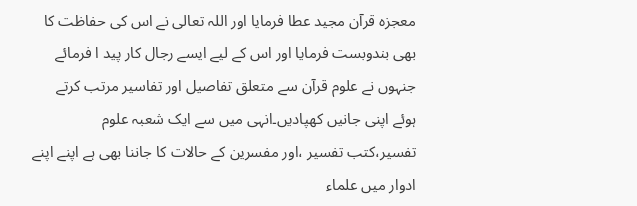معجزہ قرآن مجید عطا فرمایا اور اللہ تعالی نے اس کی حفاظت کا بھی بندوبست فرمایا اور اس کے لیے ایسے رجال کار پید ا فرمائے جنہوں نے علوم قرآن سے متعلق تفاصیل اور تفاسیر مرتب کرتے ہوئے اپنی جانیں کھپادیں۔انہی میں سے ایک شعبہ علوم تفسیر،کتب تفسیر ،اور مفسرین کے حالات کا جاننا بھی ہے اپنے اپنے ادوار میں علماء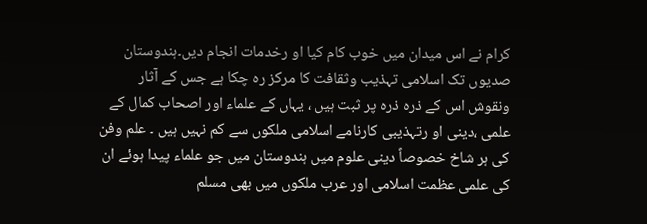کرام نے اس میدان میں خوب کام کیا او رخدمات انجام دیں۔ہندوستان صدیوں تک اسلامی تہذیب وثقافت کا مرکز رہ چکا ہے جس کے آثار ونقوش اس کے ذرہ ذرہ پر ثبت ہیں ، یہاں کے علماء اور اصحاب کمال کے علمی ،دینی او رتہذیبی کارنامے اسلامی ملکوں سے کم نہیں ہیں ۔ علم وفن کی ہر شاخ خصوصاً دینی علوم میں ہندوستان میں جو علماء پیدا ہوئے ان کی علمی عظمت اسلامی اور عرب ملکوں میں بھی مسلم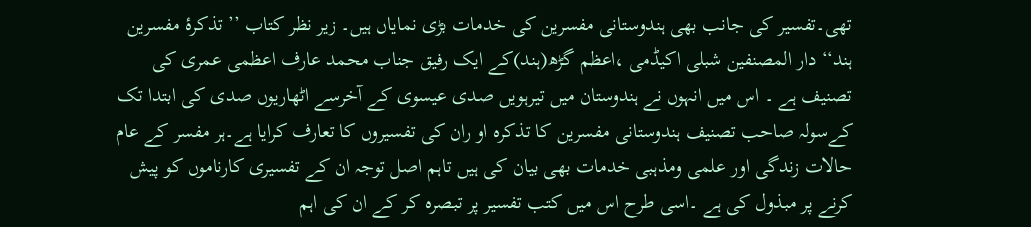تھی۔تفسیر کی جانب بھی ہندوستانی مفسرین کی خدمات بڑی نمایاں ہیں۔ زیر نظر کتاب ’’ تذکرۂ مفسرین ہند‘‘ دار المصنفین شبلی اکیڈمی ،اعظم گڑھ(ہند)کے ایک رفیق جناب محمد عارف اعظمی عمری کی تصنیف ہے ۔ اس میں انہوں نے ہندوستان میں تیرہویں صدی عیسوی کے آخرسے اٹھاریوں صدی کی ابتدا تک کےسولہ صاحب تصنیف ہندوستانی مفسرین کا تذکرہ او ران کی تفسیروں کا تعارف کرایا ہے۔ہر مفسر کے عام حالات زندگی اور علمی ومذہبی خدمات بھی بیان کی ہیں تاہم اصل توجہ ان کے تفسیری کارناموں کو پیش کرنے پر مبذول کی ہے ۔اسی طرح اس میں کتب تفسیر پر تبصرہ کر کے ان کی اہم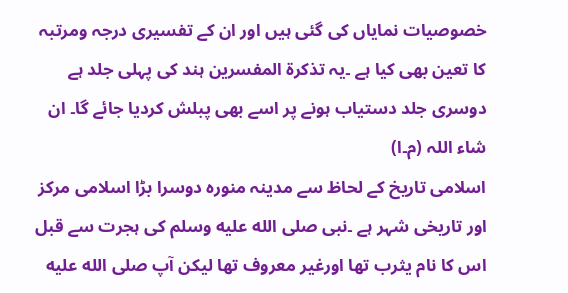خصوصیات نمایاں کی گئی ہیں اور ان کے تفسیری درجہ ومرتبہ کا تعین بھی کیا ہے ۔یہ تذکرۃ المفسرین ہند کی پہلی جلد ہے دوسری جلد دستیاب ہونے پر اسے بھی پبلش کردیا جائے گا۔ ان شاء اللہ (م۔ا)
اسلامی تاریخ کے لحاظ سے مدینہ منورہ دوسرا بڑا اسلامی مرکز اور تاریخی شہر ہے ۔نبی صلى الله عليه وسلم کی ہجرت سے قبل اس کا نام یثرب تھا اورغیر معروف تھا لیکن آپ صلى الله عليه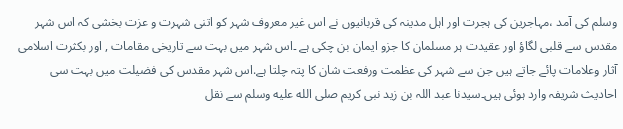وسلم کی آمد ،مہاجرین کی ہجرت اور اہل مدینہ کی قربانیوں نے اس غیر معروف شہر کو اتنی شہرت و عزت بخشی کہ اس شہر مقدس سے قلبی لگاؤ اور عقیدت ہر مسلمان کا جزو ایمان بن چکی ہے ۔اس شہر میں بہت سے تاریخی مقامات , اور بکثرت اسلامی آثار وعلامات پائے جاتے ہیں جن سے شہر کی عظمت ورفعت شان کا پتہ چلتا ہے.اس شہر مقدس کی فضیلت میں بہت سی احادیث شریفہ وارد ہوئی ہیں۔سیدنا عبد اللہ بن زید نبی کریم صلى الله عليه وسلم سے نقل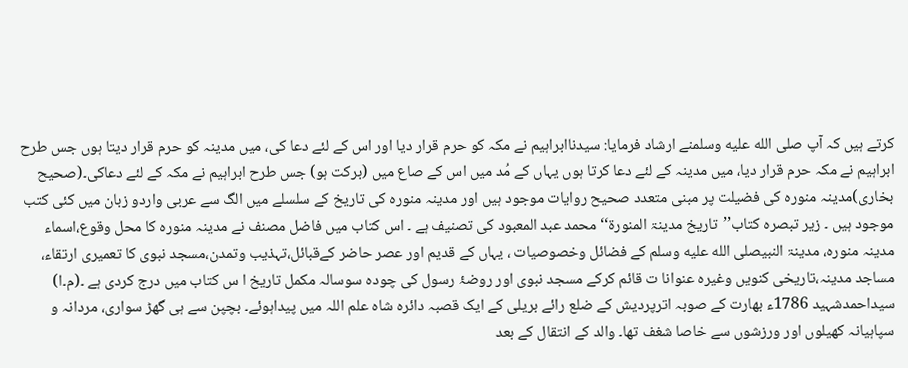کرتے ہیں کہ آپ صلى الله عليه وسلمنے ارشاد فرمایا: سیدناابراہیم نے مکہ کو حرم قرار دیا اور اس کے لئے دعا کی، میں مدینہ کو حرم قرار دیتا ہوں جس طرح ابراہیم نے مکہ حرم قرار دیا، میں مدینہ کے لئے دعا کرتا ہوں یہاں کے مُد میں اس کے صاع میں (برکت ہو) جس طرح ابراہیم نے مکہ کے لئے دعاکی۔(صحیح بخاری)مدینہ منورہ کی فضیلت پر مبنی متعدد صحیح روایات موجود ہیں اور مدینہ منورہ کی تاریخ کے سلسلے میں الگ سے عربی واردو زبان میں کئی کتب موجود ہیں ۔ زیر تبصرہ کتاب’’تاریخ مدینۃ المنورۃ‘‘ محمد عبد المعبود کی تصنیف ہے ۔ اس کتاب میں فاضل مصنف نے مدینہ منورہ کا محل وقوع،اسماء مدینہ منورہ، مدینۃ النبیصلى الله عليه وسلم کے فضائل وخصوصیات ، یہاں کے قدیم اور عصر حاضر کےقبائل،تہذیب وتمدن،مسجد نبوی کا تعمیری ارتقاء، مساجد مدینہ،تاریخی کنویں وغیرہ عنوانا ت قائم کرکے مسجد نبوی اور روضۂ رسول کی چودہ سوسالہ مکمل تاریخ ا س کتاب میں درج کردی ہے ۔(م۔ا)
سیداحمدشہید 1786ء بھارت کے صوبہ اترپردیش کے ضلع رائے بریلی کے ایک قصبہ دائرہ شاہ علم اللہ میں پیداہوئے۔ بچپن سے ہی گھڑ سواری، مردانہ و سپاہیانہ کھیلوں اور ورزشوں سے خاصا شغف تھا۔ والد کے انتقال کے بعد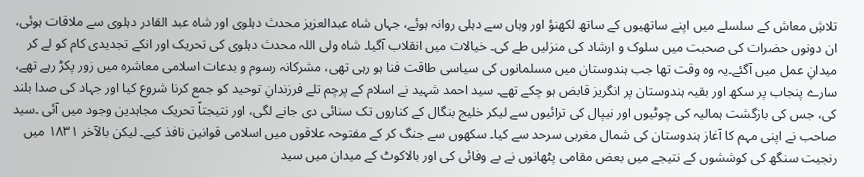تلاشِ معاش کے سلسلے میں اپنے ساتھیوں کے ساتھ لکھنؤ اور وہاں سے دہلی روانہ ہوئے، جہاں شاہ عبدالعزیز محدث دہلوی اور شاہ عبد القادر دہلوی سے ملاقات ہوئی، ان دونوں حضرات کی صحبت میں سلوک و ارشاد کی منزلیں طے کی۔ خیالات میں انقلاب آگیا۔ شاہ ولی اللہ محدث دہلوی کی تحریک اور انکے تجدیدی کام کو لے کر میدانِ عمل میں آگئے۔یہ وہ وقت تھا جب ہندوستان میں مسلمانوں کی سیاسی طاقت فنا ہو رہی تھی، مشرکانہ رسوم و بدعات اسلامی معاشرہ میں زور پکڑ رہے تھے، سارے پنجاب پر سکھ اور بقیہ ہندوستان پر انگریز قابض ہو چکے تھے۔ سید احمد شہید نے اسلام کے پرچم تلے فرزندانِ توحید کو جمع کرنا شروع کیا اور جہاد کی صدا بلند کی، جس کی بازگشت ہمالیہ کی چوٹیوں اور نیپال کی ترائیوں سے لیکر خلیج بنگال کے کناروں تک سنائی دی جانے لگی، اور نتیجتاً تحریک مجاہدین وجود میں آئی ۔سید صاحب نے اپنی مہم کا آغاز ہندوستان کی شمال مغربی سرحد سے کیا۔ سکھوں سے جنگ کر کے مفتوحہ علاقوں میں اسلامی قوانین نافذ کیے۔ لیکن بالآخر ١۸۳١ میں رنجیت سنگھ کی کوششوں کے نتیجے میں بعض مقامی پٹھانوں نے بے وفائی کی اور بالاکوٹ کے میدان میں سید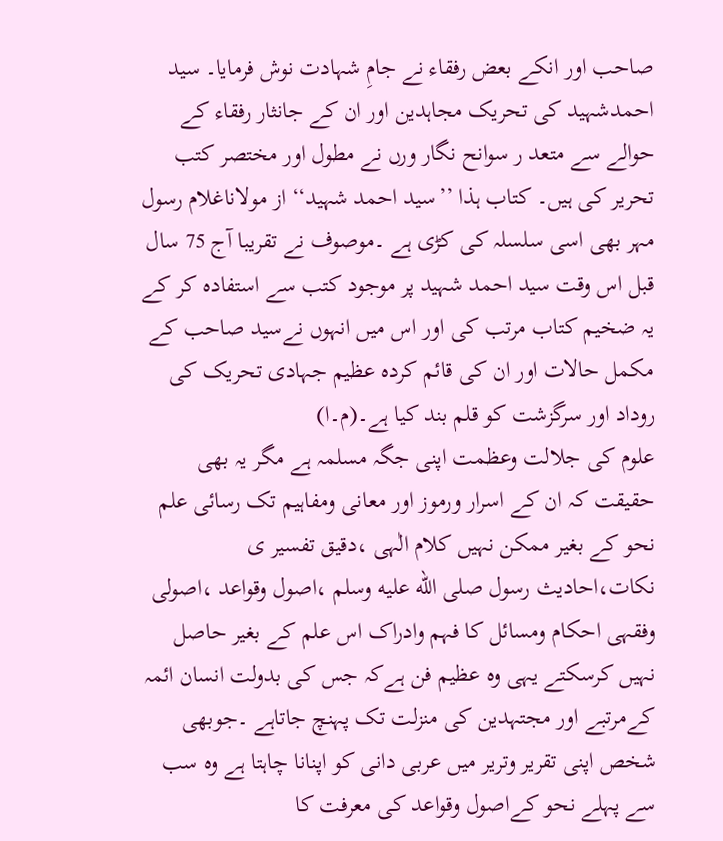صاحب اور انکے بعض رفقاء نے جامِ شہادت نوش فرمایا۔ سید احمدشہید کی تحریک مجاہدین اور ان کے جانثار رفقاء کے حوالے سے متعد ر سوانح نگار ورں نے مطول اور مختصر کتب تحریر کی ہیں۔ کتاب ہذا ’’سید احمد شہید‘‘ از مولاناغلام رسول مہر بھی اسی سلسلہ کی کڑی ہے ۔موصوف نے تقریبا آج 75 سال قبل اس وقت سید احمد شہید پر موجود کتب سے استفادہ کر کے یہ ضخیم کتاب مرتب کی اور اس میں انہوں نےسید صاحب کے مکمل حالات اور ان کی قائم کردہ عظیم جہادی تحریک کی روداد اور سرگزشت کو قلم بند کیا ہے۔(م۔ا)
علوم کی جلالت وعظمت اپنی جگہ مسلمہ ہے مگر یہ بھی حقیقت کہ ان کے اسرار ورموز اور معانی ومفاہیم تک رسائی علم نحو کے بغیر ممکن نہیں کلام الٰہی ،دقیق تفسیر ی نکات،احادیث رسول صلى الله عليه وسلم ،اصول وقواعد ،اصولی وفقہی احکام ومسائل کا فہم وادراک اس علم کے بغیر حاصل نہیں کرسکتے یہی وہ عظیم فن ہےکہ جس کی بدولت انسان ائمہ کےمرتبے اور مجتہدین کی منزلت تک پہنچ جاتاہے ۔جوبھی شخص اپنی تقریر وتریر میں عربی دانی کو اپنانا چاہتا ہے وہ سب سے پہلے نحو کےاصول وقواعد کی معرفت کا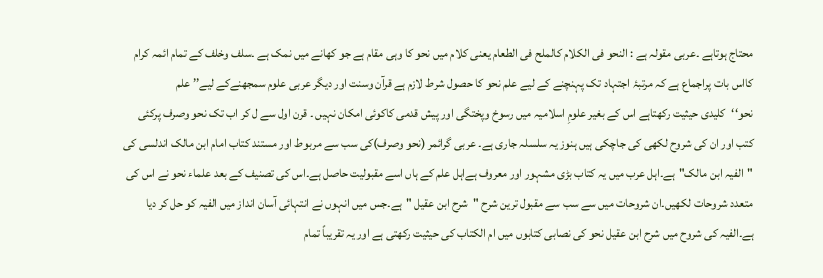محتاج ہوتاہے ۔عربی مقولہ ہے : النحو فی الکلام کالملح فی الطعام یعنی کلام میں نحو کا وہی مقام ہے جو کھانے میں نمک ہے ۔سلف وخلف کے تمام ائمہ کرام کااس بات پراجماع ہے کہ مرتبۂ اجتہاد تک پہنچنے کے لیے علم نحو کا حصول شرط لازم ہے قرآن وسنت اور دیگر عربی علوم سمجھنےکے لیے’’ علم نحو‘‘کلیدی حیثیت رکھتاہے اس کے بغیر علومِ اسلامیہ میں رسوخ وپختگی اور پیش قدمی کاکوئی امکان نہیں ۔ قرن اول سے ل کر اب تک نحو وصرف پرکئی کتب اور ان کی شروح لکھی کی جاچکی ہیں ہنوز یہ سلسلہ جاری ہے۔ عربی گرائمر (نحو وصرف)کی سب سے مربوط اور مستند کتاب امام ابن مالک اندلسی کی "الفیہ ابن مالک"ہے۔اہل عرب میں یہ کتاب بڑی مشہور اور معروف ہےاہل علم کے ہاں اسے مقبولیت حاصل ہے۔اس کی تصنیف کے بعد علماء نحو نے اس کی متعدد شروحات لکھیں۔ان شروحات میں سے سب سے مقبول ترین شرح "شرح ابن عقیل "ہے۔جس میں انہوں نے انتہائی آسان انداز میں الفیہ کو حل کر دیا ہے۔الفیہ کی شروح میں شرح ابن عقیل نحو کی نصابی کتابوں میں ام الکتاب کی حیثیت رکھتی ہے اور یہ تقریباً تمام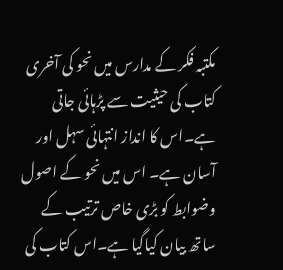مکتبہ فکر کے مدارس میں نحو کی آخری کتاب کی حیثیت سے پڑہائی جاتی ہے۔اس کا انداز انتہائی سہل اور آسان ہے۔ اس میں نحو کے اصول وضوابط کو بڑی خاص ترتیب کے ساتھ بیان کیاگیا ہے۔اس کتاب کی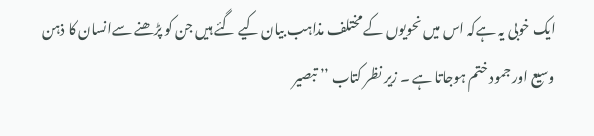ایک خوبی یہ ہےکہ اس میں نحویوں کے مختلف مذاہب بیان کیے گئے ہیں جن کو پڑھنے سےانسان کا ذہن وسیع اور جمود ختم ہوجاتا ہے ۔ زیر نظر کتاب ’’ تبصیر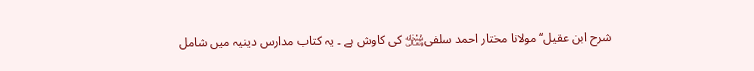شرح ابن عقیل‘‘ مولانا مختار احمد سلفی﷾ کی کاوش ہے ۔ یہ کتاب مدارس دینیہ میں شامل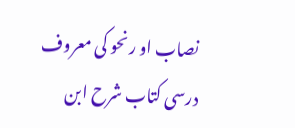نصاب او رنحو کی معروف درسی کتاب شرح ابن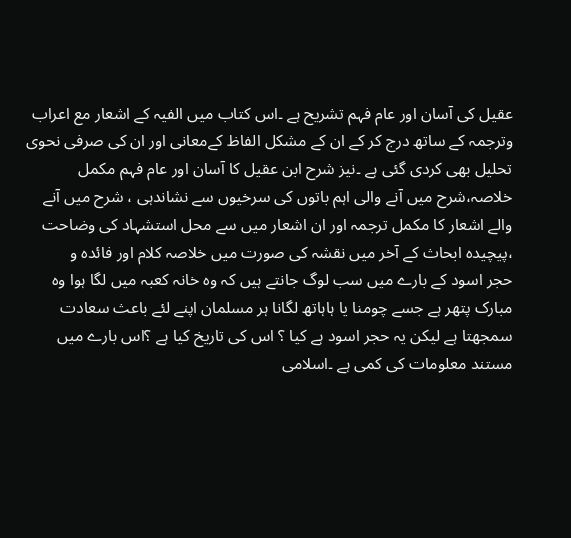عقیل کی آسان اور عام فہم تشریح ہے ۔اس کتاب میں الفیہ کے اشعار مع اعراب وترجمہ کے ساتھ درج کر کے ان کے مشکل الفاظ کےمعانی اور ان کی صرفی نحوی تحلیل بھی کردی گئی ہے ۔نیز شرح ابن عقیل کا آسان اور عام فہم مکمل خلاصہ،شرح میں آنے والی اہم باتوں کی سرخیوں سے نشاندہی ، شرح میں آنے والے اشعار کا مکمل ترجمہ اور ان اشعار میں سے محل استشہاد کی وضاحت ،پیچیدہ ابحاث کے آخر میں نقشہ کی صورت میں خلاصہ کلام اور فائدہ و
حجر اسود کے بارے میں سب لوگ جانتے ہیں کہ وہ خانہ کعبہ میں لگا ہوا وہ مبارک پتھر ہے جسے چومنا یا ہاہاتھ لگانا ہر مسلمان اپنے لئے باعث سعادت سمجھتا ہے لیکن یہ حجر اسود ہے کیا ؟ اس کی تاریخ کیا ہے ؟اس بارے میں مستند معلومات کی کمی ہے ۔اسلامی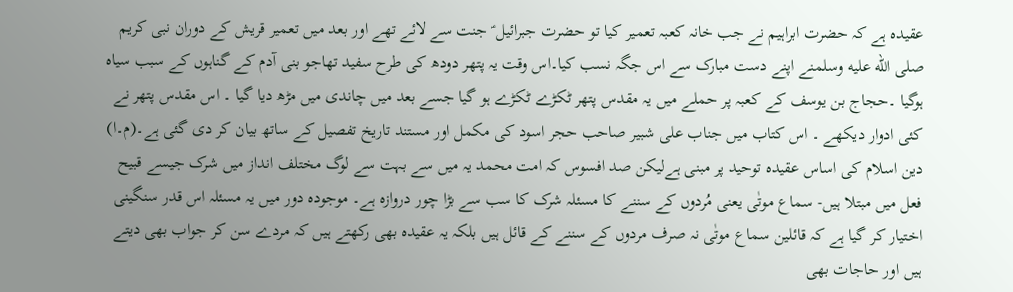عقیدہ ہے کہ حضرت ابراہیم نے جب خانہ کعبہ تعمیر کیا تو حضرت جبرائیل ؑ جنت سے لائے تھے اور بعد میں تعمیر قریش کے دوران نبی کریم صلى الله عليه وسلمنے اپنے دست مبارک سے اس جگہ نسب کیا۔اس وقت یہ پتھر دودھ کی طرح سفید تھاجو بنی آدم کے گناہوں کے سبب سیاہ ہوگیا ۔حجاج بن یوسف کے کعبہ پر حملے میں یہ مقدس پتھر ٹکڑے ٹکڑے ہو گیا جسے بعد میں چاندی میں مڑھ دیا گیا ۔ اس مقدس پتھر نے کئی ادوار دیکھے ۔ اس کتاب میں جناب علی شبیر صاحب حجر اسود کی مکمل اور مستند تاریخ تفصیل کے ساتھ بیان کر دی گئی ہے۔(م۔ا)
دین اسلام کی اساس عقیدہ توحید پر مبنی ہےلیکن صد افسوس کہ امت محمد یہ میں سے بہت سے لوگ مختلف انداز میں شرک جیسے قبیح فعل میں مبتلا ہیں- سماع موتٰی یعنی مُردوں کے سننے کا مسئلہ شرک کا سب سے بڑا چور دروازہ ہے۔ موجودہ دور میں یہ مسئلہ اس قدر سنگینی اختیار کر گیا ہے کہ قائلین سماع موتٰی نہ صرف مردوں کے سننے کے قائل ہیں بلکہ یہ عقیدہ بھی رکھتے ہیں کہ مردے سن کر جواب بھی دیتے ہیں اور حاجات بھی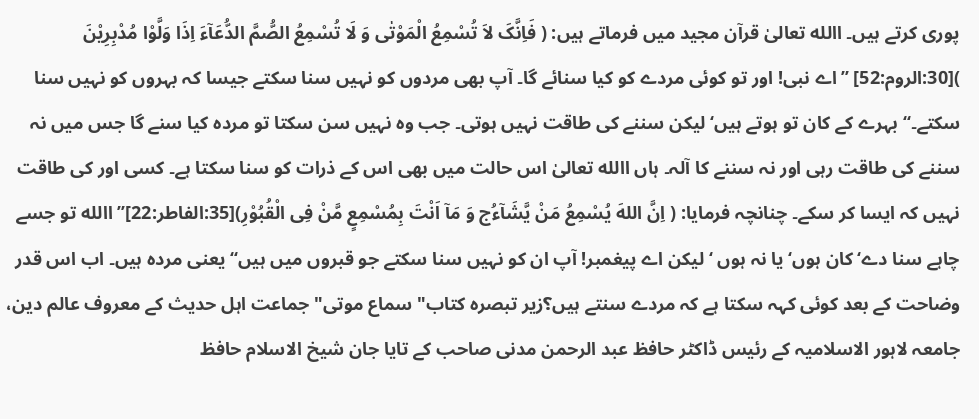پوری کرتے ہیں۔ االله تعالیٰ قرآن مجید میں فرماتے ہیں: ( فَاِنَّکَ لاَ تُسْمِعُ الْمَوْتٰی وَ لَا تُسْمِعُ الصُّمَّ الدُّعَآءَ اِذَا وَلَّوْا مُدْبِرِیْنَ )[30:الروم:52] ’’اے نبی! اور تو کوئی مردے کو کیا سنائے گا۔ آپ بھی مردوں کو نہیں سنا سکتے جیسا کہ بہروں کو نہیں سنا سکتے۔‘‘ بہرے کے کان تو ہوتے ہیں‘ لیکن سننے کی طاقت نہیں ہوتی۔ جب وہ نہیں سن سکتا تو مردہ کیا سنے گا جس میں نہ سننے کی طاقت رہی اور نہ سننے کا آلہ۔ ہاں االله تعالیٰ اس حالت میں بھی اس کے ذرات کو سنا سکتا ہے۔ کسی اور کی طاقت نہیں کہ ایسا کر سکے۔ چنانچہ فرمایا: ( اِنَّ اللهَ یُسْمِعُ مَنْ یَّشَآءُج وَ مَآ اَنْتَ بِمُسْمِعٍ مَّنْ فِی الْقُبُوْرِ)[35:الفاطر:22]’’ االله تو جسے چاہے سنا دے‘ کان ہوں‘ یا نہ ہوں ‘ لیکن اے پیغمبر! آپ ان کو نہیں سنا سکتے جو قبروں میں ہیں‘‘یعنی مردہ ہیں۔ اب اس قدر وضاحت کے بعد کوئی کہہ سکتا ہے کہ مردے سنتے ہیں؟زیر تبصرہ کتاب"سماع موتی"جماعت اہل حدیث کے معروف عالم دین، جامعہ لاہور الاسلامیہ کے رئیس ڈاکٹر حافظ عبد الرحمن مدنی صاحب کے تایا جان شیخ الاسلام حافظ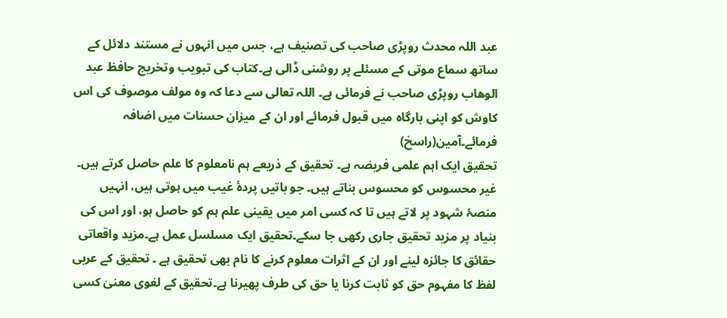عبد اللہ محدث روپڑی صاحب کی تصنیف ہے، جس میں انہوں نے مستند دلائل کے ساتھ سماع موتی کے مسئلے پر روشنی ڈالی ہے۔کتاب کی تبویب وتخریج حافظ عبد الوھاب روپڑی صاحب نے فرمائی ہے۔ اللہ تعالی سے دعا کہ وہ مولف موصوف کی اس کاوش کو اپنی بارگاہ میں قبول فرمائے اور ان کے میزان حسنات میں اضافہ فرمائے۔آمین(راسخ)
تحقیق ایک اہم علمی فریضہ ہے۔ تحقیق کے ذریعے ہم نامعلوم کا علم حاصل کرتے ہیں۔ غیر محسوس کو محسوس بناتے ہیں۔ جو باتیں پردۂ غیب میں ہوتی ہیں، انہیں منصۂ شہود پر لاتے ہیں تا کہ کسی امر میں یقینی علم ہم کو حاصل ہو، اور اس کی بنیاد پر مزید تحقیق جاری رکھی جا سکے۔تحقیق ایک مسلسل عمل ہے۔مزید واقعاتی حقائق کا جائزہ لینے اور ان کے اثرات معلوم کرنے کا نام بھی تحقیق ہے ۔ تحقیق کے عربی لفظ کا مفہوم حق کو ثابت کرنا یا حق کی طرف پھیرنا ہے۔تحقیق کے لغوی معنیٰ کسی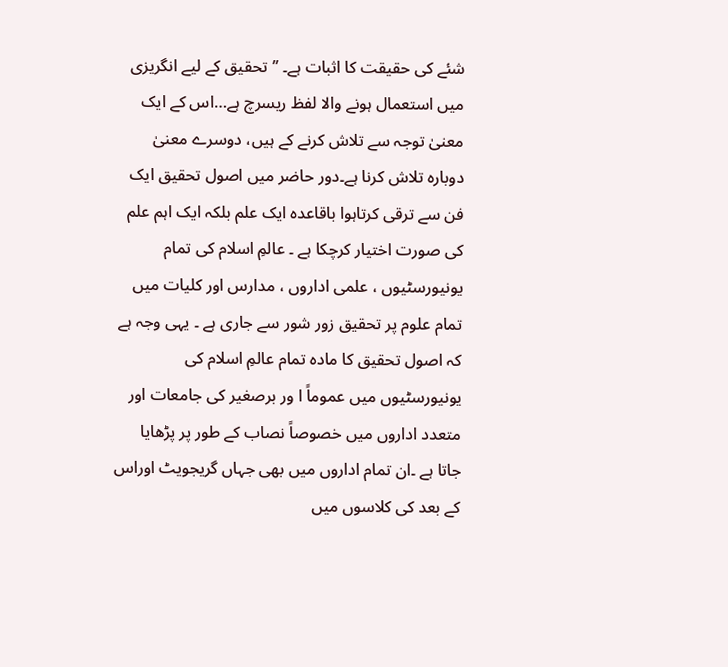شئے کی حقیقت کا اثبات ہے۔ ’’تحقیق کے لیے انگریزی میں استعمال ہونے والا لفظ ریسرچ ہے…اس کے ایک معنیٰ توجہ سے تلاش کرنے کے ہیں، دوسرے معنیٰ دوبارہ تلاش کرنا ہے۔دور حاضر میں اصول تحقیق ایک فن سے ترقی کرتاہوا باقاعدہ ایک علم بلکہ ایک اہم علم کی صورت اختیار کرچکا ہے ۔ عالمِ اسلام کی تمام یونیورسٹیوں ، علمی اداروں ، مدارس اور کلیات میں تمام علوم پر تحقیق زور شور سے جاری ہے ۔ یہی وجہ ہے کہ اصول تحقیق کا مادہ تمام عالمِ اسلام کی یونیورسٹیوں میں عموماً ا ور برصغیر کی جامعات اور متعدد اداروں میں خصوصاً نصاب کے طور پر پڑھایا جاتا ہے ۔ان تمام اداروں میں بھی جہاں گریجویٹ اوراس کے بعد کی کلاسوں میں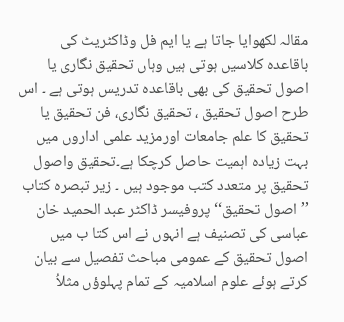مقالہ لکھوایا جاتا ہے یا ایم فل وڈاکٹریٹ کی باقاعدہ کلاسیں ہوتی ہیں وہاں تحقیق نگاری یا اصول تحقیق کی بھی باقاعدہ تدریس ہوتی ہے ۔ اس طرح اصول تحقیق ، تحقیق نگاری، فن تحقیق یا تحقیق کا علم جامعات اورمزید علمی اداروں میں بہت زیادہ اہمیت حاصل کرچکا ہے۔تحقیق واصول تحقیق پر متعدد کتب موجود ہیں ۔ زیر تبصرہ کتاب ’’ اصول تحقیق‘‘ پروفیسر ڈاکٹر عبد الحمید خان عباسی کی تصنیف ہے انہوں نے اس کتا ب میں اصول تحقیق کے عمومی مباحث تفصیل سے بیان کرتے ہوئے علوم اسلامیہ کے تمام پہلوؤں مثلاُ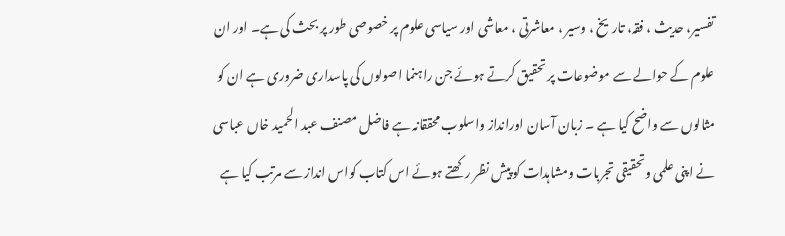تفسیر، حدیث ، فقہ، تاریخ ، وسیر ، معاشرتی ، معاشی اور سیاسی علوم پر خصوصی طور پر بحث کی ہے۔ اور ان علوم کے حوالے سے موضوعات پر تحقیق کرتے ہوئے جن راہنما اصولوں کی پاسداری ضروری ہے ان کو مثالوں سے واضح کیا ہے ۔ زبان آسان اورانداز واسلوب محققانہ ہے فاضل مصنف عبد الحمید خاں عباسی نے اپنی علمی وتحقیقی تجربات ومشاہدات کو پیش نظر رکھتے ہوئے اس کتاب کواس انداز سے مرتب کیا ہے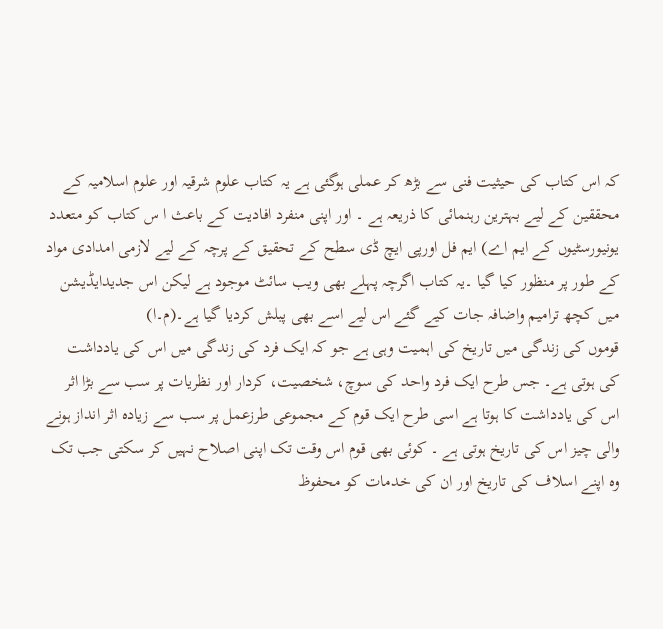کہ اس کتاب کی حیثیت فنی سے بڑھ کر عملی ہوگئی ہے یہ کتاب علوم شرقیہ اور علوم اسلامیہ کے محققین کے لیے بہترین رہنمائی کا ذریعہ ہے ۔ اور اپنی منفرد افادیت کے باعث ا س کتاب کو متعدد یونیورسٹیوں کے ایم اے) ایم فل اورپی ایچ ڈی سطح کے تحقیق کے پرچہ کے لیے لازمی امدادی مواد کے طور پر منظور کیا گیا ۔یہ کتاب اگرچہ پہلے بھی ویب سائٹ موجود ہے لیکن اس جدیدایڈیشن میں کچھ ترامیم واضافہ جات کیے گئے اس لیے اسے بھی پبلش کردیا گیا ہے۔(م۔ا)
قوموں کی زندگی میں تاریخ کی اہمیت وہی ہے جو کہ ایک فرد کی زندگی میں اس کی یادداشت کی ہوتی ہے۔ جس طرح ایک فرد واحد کی سوچ، شخصیت، کردار اور نظریات پر سب سے بڑا اثر اس کی یادداشت کا ہوتا ہے اسی طرح ایک قوم کے مجموعی طرزعمل پر سب سے زیادہ اثر انداز ہونے والی چیز اس کی تاریخ ہوتی ہے ۔ کوئی بھی قوم اس وقت تک اپنی اصلاح نہیں کر سکتی جب تک وہ اپنے اسلاف کی تاریخ اور ان کی خدمات کو محفوظ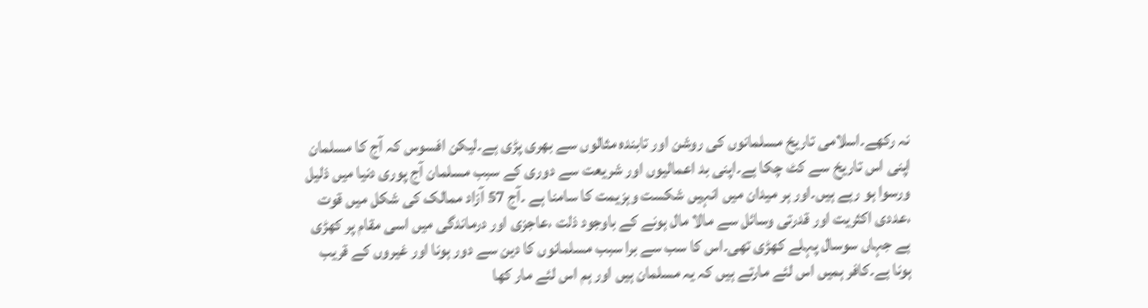نہ رکھے۔اسلامی تاریخ مسلمانوں کی روشن اور تابندہ مثالوں سے بھری پڑی ہے۔لیکن افسوس کہ آج کا مسلمان اپنی اس تاریخ سے کٹ چکا ہے۔اپنی بد اعمالیوں اور شریعت سے دوری کے سبب مسلمان آج پوری دنیا میں ذلیل ورسوا ہو رہے ہیں۔اور ہر میدان میں انہیں شکست وہزیمت کا سامنا ہے ۔آج 57 آزاد ممالک کی شکل میں قوت ،عددی اکثریت اور قدرتی وسائل سے مالا مال ہونے کے باوجود ذلت ،عاجزی اور درماندگی میں اسی مقام پر کھڑی ہے جہاں سوسال پہلے کھڑی تھی۔اس کا سب سے برا سبب مسلمانوں کا دین سے دور ہونا اور غیروں کے قریب ہونا ہے۔کافر ہمیں اس لئے مارتے ہیں کہ یہ مسلمان ہیں اور ہم اس لئے مار کھا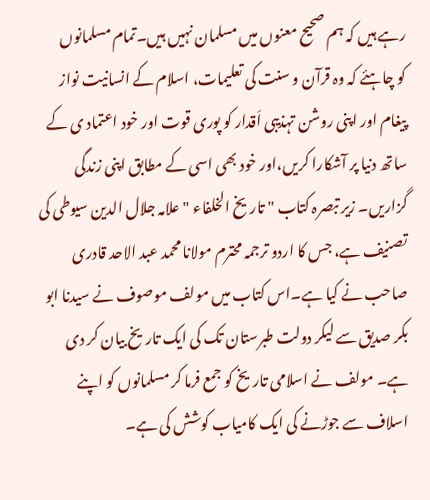رہے ہیں کہ ہم صحیح معنوں میں مسلمان نہیں ہیں۔تمام مسلمانوں کو چاہئے کہ وہ قرآن و سنت کی تعلیمات، اسلام کے انسانیت نواز پیغام اور اپنی روشن تہذیبی اَقدار کو پوری قوت اور خود اعتماد ی کے ساتھ دنیا پر آشکارا کریں،اور خود بھی اسی کے مطابق اپنی زندگی گزاریں۔ زیر تبصرہ کتاب " تاریخ الخلفاء "علامہ جلال الدین سیوطی کی تصنیف ہے، جس کا اردو ترجمہ محترم مولانا محمد عبد الاحد قادری صاحب نے کیا ہے۔اس کتاب میں مولف موصوف نے سیدنا ابو بکر صدیق سے لیکر دولت طبرستان تک کی ایک تاریخ بیان کر دی ہے۔ مولف نے اسلامی تاریخ کو جمع فرما کر مسلمانوں کو اپنے اسلاف سے جوڑنے کی ایک کامیاب کوشش کی ہے۔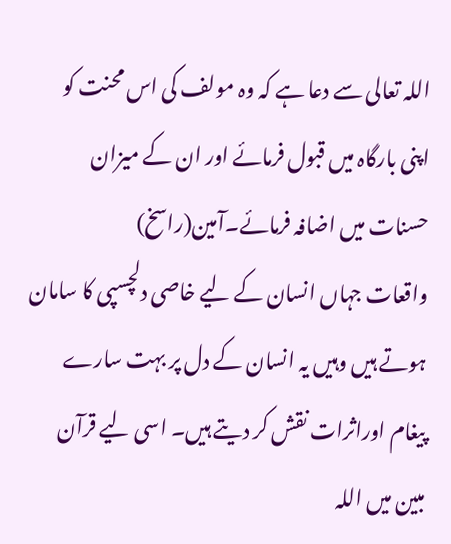اللہ تعالی سے دعا ہے کہ وہ مولف کی اس محنت کو اپنی بارگاہ میں قبول فرمائے اور ان کے میزان حسنات میں اضافہ فرمائے۔آمین(راسخ)
واقعات جہاں انسان کے لیے خاصی دلچسپی کا سامان ہوتے ہیں وہیں یہ انسان کے دل پر بہت سارے پیغام اوراثرات نقش کر دیتے ہیں۔ اسی لیے قرآن مبین میں اللہ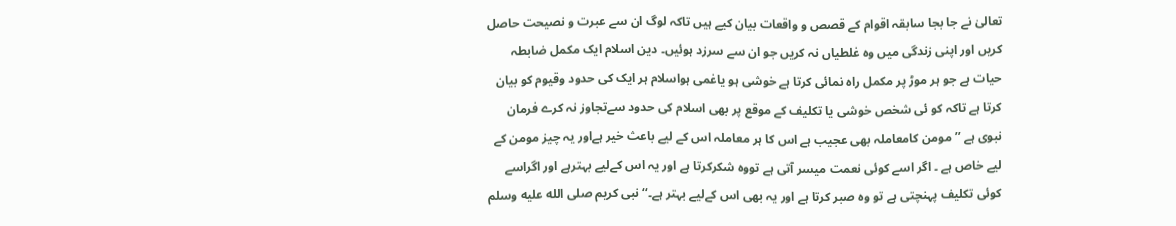تعالیٰ نے جا بجا سابقہ اقوام کے قصص و واقعات بیان کیے ہیں تاکہ لوگ ان سے عبرت و نصیحت حاصل کریں اور اپنی زندگی میں وہ غلطیاں نہ کریں جو ان سے سرزد ہوئیں۔ دین اسلام ایک مکمل ضابطہ حیات ہے جو ہر موڑ پر مکمل راہ نمائی کرتا ہے خوشی ہو یاغمی ہواسلام ہر ایک کی حدود وقیوم کو بیان کرتا ہے تاکہ کو ئی شخص خوشی یا تکلیف کے موقع پر بھی اسلام کی حدود سےتجاوز نہ کرے فرمان نبوی ہے ’’ مومن کامعاملہ بھی عجیب ہے اس کا ہر معاملہ اس کے لیے باعث خیر ہےاور یہ چیز مومن کے لیے خاص ہے ۔ اگر اسے کوئی نعمت میسر آتی ہے تووہ شکرکرتا ہے اور یہ اس کےلیے بہترہے اور اگراسے کوئی تکلیف پہنچتی ہے تو وہ صبر کرتا ہے اور یہ بھی اس کےلیے بہتر ہے۔‘‘ نبی کریم صلى الله عليه وسلم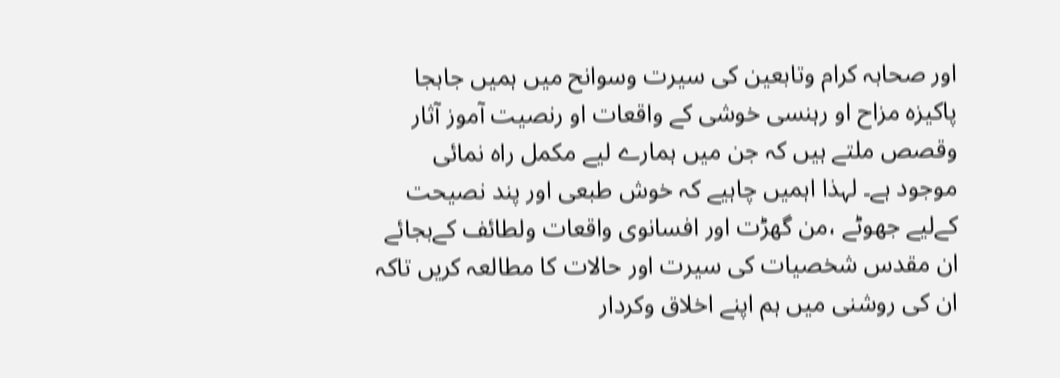اور صحابہ کرام وتابعین کی سیرت وسوانح میں ہمیں جابجا پاکیزہ مزاح او رہنسی خوشی کے واقعات او رنصیت آموز آثار وقصص ملتے ہیں کہ جن میں ہمارے لیے مکمل راہ نمائی موجود ہے۔ لہذا اہمیں چاہیے کہ خوش طبعی اور پند نصیحت کےلیے جھوٹے ،من گھڑت اور افسانوی واقعات ولطائف کےبجائے ان مقدس شخصیات کی سیرت اور حالات کا مطالعہ کریں تاکہ ان کی روشنی میں ہم اپنے اخلاق وکردار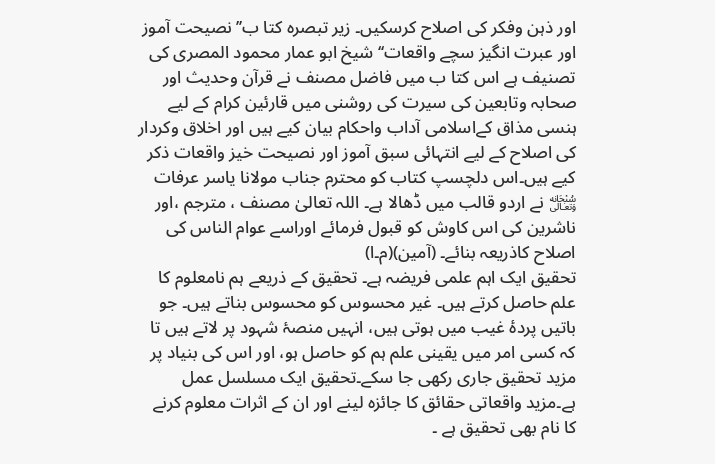اور ذہن وفکر کی اصلاح کرسکیں۔ زیر تبصرہ کتا ب’’نصیحت آموز اور عبرت انگیز سچے واقعات‘‘شیخ ابو عمار محمود المصری کی تصنیف ہے اس کتا ب میں فاضل مصنف نے قرآن وحدیث اور صحابہ وتابعین کی سیرت کی روشنی میں قارئین کرام کے لیے ہنسی مذاق کےاسلامی آداب واحکام بیان کیے ہیں اور اخلاق وکردار کی اصلاح کے لیے انتہائی سبق آموز اور نصیحت خیز واقعات ذکر کیے ہیں۔اس دلچسپ کتاب کو محترم جناب مولانا یاسر عرفات ﷾ نے اردو قالب میں ڈھالا ہے۔ اللہ تعالیٰ مصنف ، مترجم ،اور ناشرین کی اس کاوش کو قبول فرمائے اوراسے عوام الناس کی اصلاح کاذریعہ بنائے۔ (آمین)(م۔ا)
تحقیق ایک اہم علمی فریضہ ہے۔ تحقیق کے ذریعے ہم نامعلوم کا علم حاصل کرتے ہیں۔ غیر محسوس کو محسوس بناتے ہیں۔ جو باتیں پردۂ غیب میں ہوتی ہیں، انہیں منصۂ شہود پر لاتے ہیں تا کہ کسی امر میں یقینی علم ہم کو حاصل ہو، اور اس کی بنیاد پر مزید تحقیق جاری رکھی جا سکے۔تحقیق ایک مسلسل عمل ہے۔مزید واقعاتی حقائق کا جائزہ لینے اور ان کے اثرات معلوم کرنے کا نام بھی تحقیق ہے ۔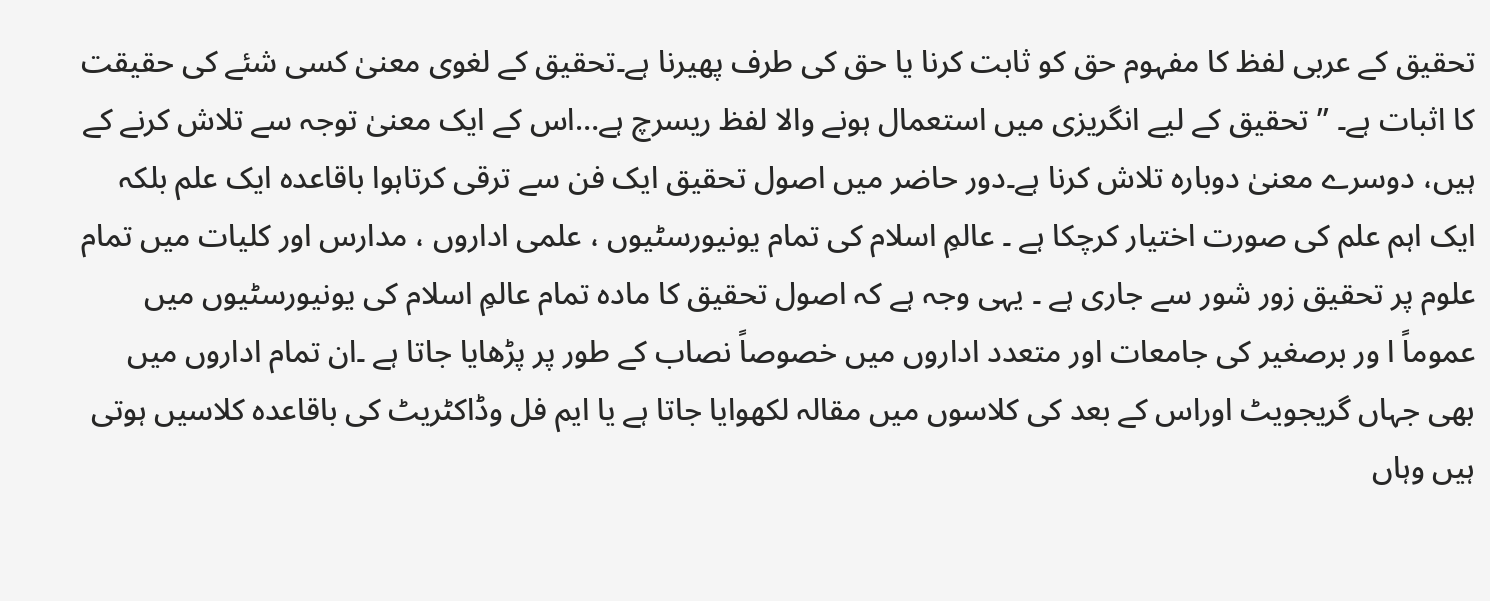تحقیق کے عربی لفظ کا مفہوم حق کو ثابت کرنا یا حق کی طرف پھیرنا ہے۔تحقیق کے لغوی معنیٰ کسی شئے کی حقیقت کا اثبات ہے۔ ’’تحقیق کے لیے انگریزی میں استعمال ہونے والا لفظ ریسرچ ہے…اس کے ایک معنیٰ توجہ سے تلاش کرنے کے ہیں، دوسرے معنیٰ دوبارہ تلاش کرنا ہے۔دور حاضر میں اصول تحقیق ایک فن سے ترقی کرتاہوا باقاعدہ ایک علم بلکہ ایک اہم علم کی صورت اختیار کرچکا ہے ۔ عالمِ اسلام کی تمام یونیورسٹیوں ، علمی اداروں ، مدارس اور کلیات میں تمام علوم پر تحقیق زور شور سے جاری ہے ۔ یہی وجہ ہے کہ اصول تحقیق کا مادہ تمام عالمِ اسلام کی یونیورسٹیوں میں عموماً ا ور برصغیر کی جامعات اور متعدد اداروں میں خصوصاً نصاب کے طور پر پڑھایا جاتا ہے ۔ان تمام اداروں میں بھی جہاں گریجویٹ اوراس کے بعد کی کلاسوں میں مقالہ لکھوایا جاتا ہے یا ایم فل وڈاکٹریٹ کی باقاعدہ کلاسیں ہوتی ہیں وہاں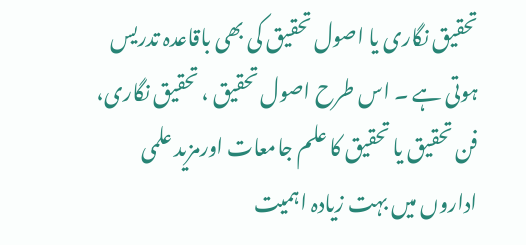تحقیق نگاری یا اصول تحقیق کی بھی باقاعدہ تدریس ہوتی ہے ۔ اس طرح اصول تحقیق ، تحقیق نگاری، فن تحقیق یا تحقیق کا علم جامعات اورمزید علمی اداروں میں بہت زیادہ اہمیت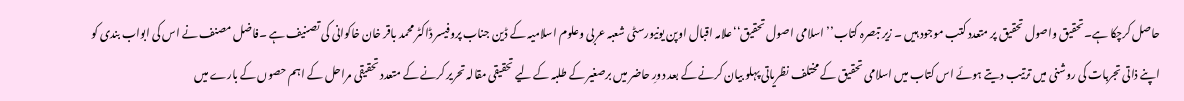حاصل کرچکا ہے۔تحقیق واصول تحقیق پر متعدد کتب موجود ہیں ۔ زیر تبصرہ کتاب’’ اسلامی اصول تحقیق‘‘علامہ اقبال اوپن یونیورسٹی شعبہ عربی وعلوم اسلامیہ کے ڈین جناب پروفیسر ڈاکٹر محمد باقر خان خاکوانی کی تصنیف ہے ۔فاضل مصنف نے اس کی ابواب بندی کو اپنے ذاتی تجربات کی روشنی میں ترتیب دیتے ہوئے اس کتاب میں اسلامی تحقیق کے مختلف نظریاتی پہلو بیان کرنے کے بعد دورِ حاضر میں برصغیر کے طلبہ کے لیے تحقیقی مقالہ تحریر کرنے کے متعدد تحقیقی مراحل کے اہم حصوں کے بارے میں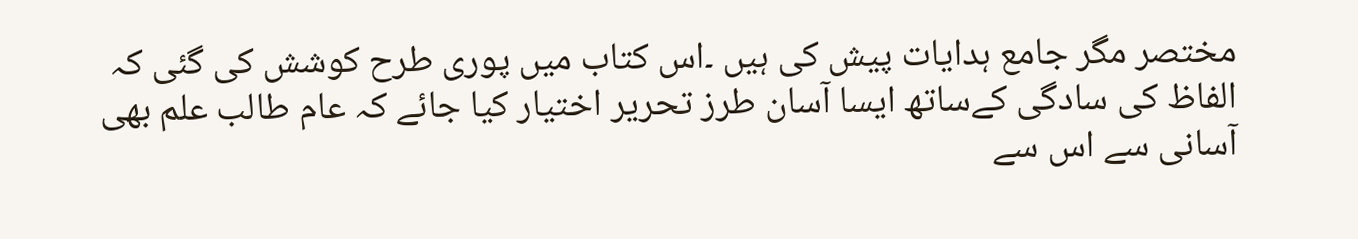مختصر مگر جامع ہدایات پیش کی ہیں ۔اس کتاب میں پوری طرح کوشش کی گئی کہ الفاظ کی سادگی کےساتھ ایسا آسان طرز تحریر اختیار کیا جائے کہ عام طالب علم بھی آسانی سے اس سے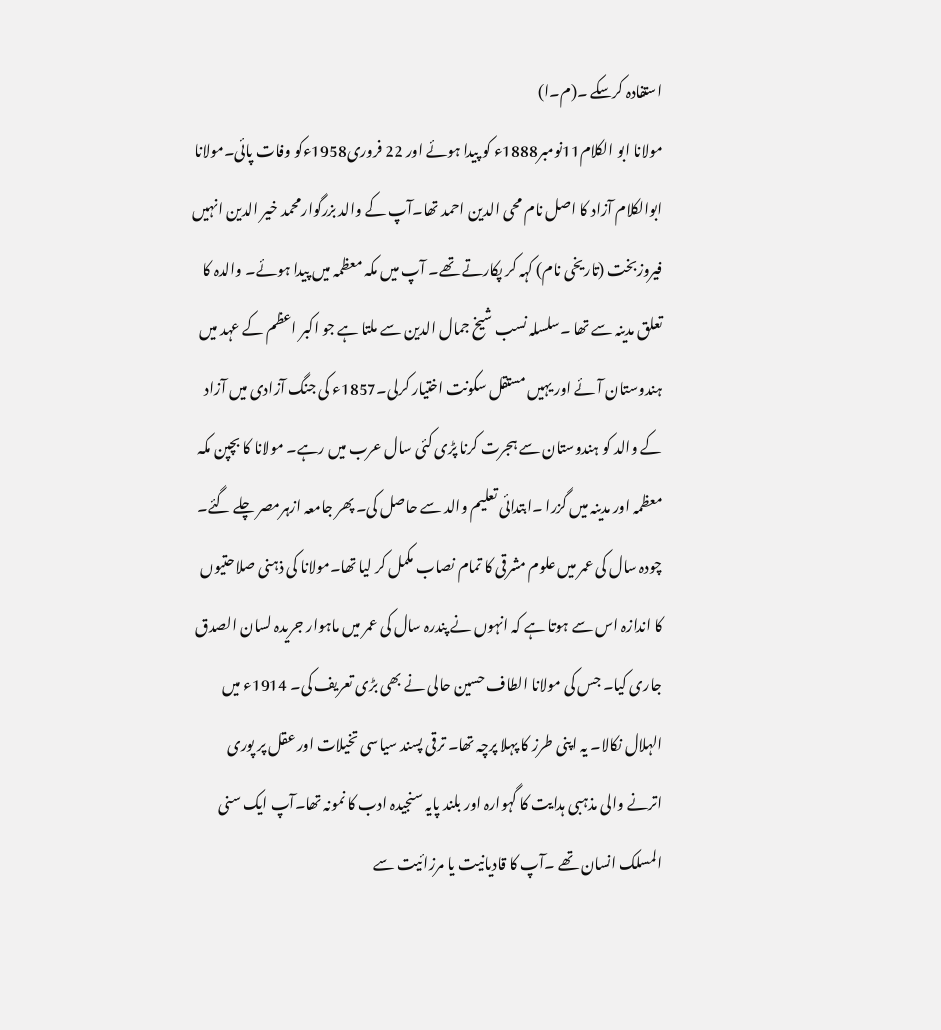استفادہ کرسکے ۔(م۔ا)
مولانا ابو الکلام11نومبر1888ء کو پیدا ہوئے اور 22 فروری1958ءکو وفات پائی۔مولانا ابوالکلام آزاد کا اصل نام محی الدین احمد تھا۔آپ کے والد بزرگوارمحمد خیر الدین انہیں فیروزبخت (تاریخی نام) کہہ کر پکارتے تھے۔ آپ میں مکہ معظمہ میں پیدا ہوئے۔ والدہ کا تعلق مدینہ سے تھا ۔سلسلہ نسب شیخ جمال الدین سے ملتا ہے جو اکبر اعظم کے عہد میں ہندوستان آئے اور یہیں مستقل سکونت اختیار کرلی۔1857ء کی جنگ آزادی میں آزاد کے والد کو ہندوستان سے ہجرت کرنا پڑی کئی سال عرب میں رہے۔ مولانا کا بچپن مکہ معظمہ اور مدینہ میں گزرا ۔ابتدائی تعلیم والد سے حاصل کی۔ پھر جامعہ ازہرمصر چلے گئے۔ چودہ سال کی عمر میں علوم مشرقی کا تمام نصاب مکمل کر لیا تھا۔مولانا کی ذہنی صلاحتیوں کا اندازہ اس سے ہوتا ہے کہ انہوں نے پندرہ سال کی عمر میں ماہوار جریدہ لسان الصدق جاری کیا۔ جس کی مولانا الطاف حسین حالی نے بھی بڑی تعریف کی۔ 1914ء میں الہلال نکالا۔ یہ اپنی طرز کا پہلا پرچہ تھا۔ ترقی پسند سیاسی تخیلات اور عقل پر پوری اترنے والی مذہبی ہدایت کا گہوارہ اور بلند پایہ سنجیدہ ادب کا نمونہ تھا۔آپ ایک سنی المسلک انسان تھے ۔آپ کا قادیانیت یا مرزائیت سے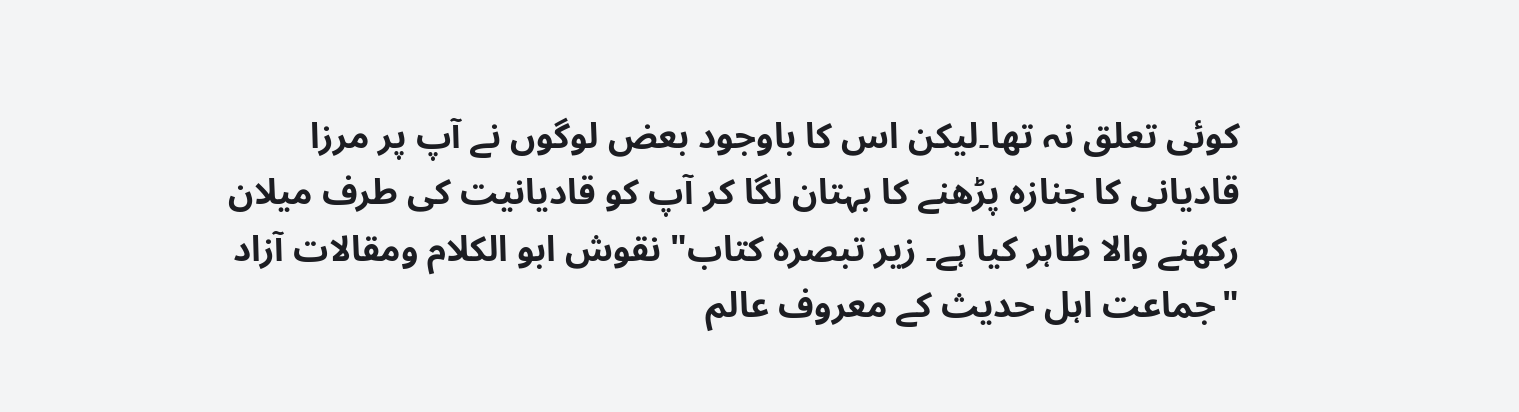کوئی تعلق نہ تھا۔لیکن اس کا باوجود بعض لوگوں نے آپ پر مرزا قادیانی کا جنازہ پڑھنے کا بہتان لگا کر آپ کو قادیانیت کی طرف میلان رکھنے والا ظاہر کیا ہے۔ زیر تبصرہ کتاب" نقوش ابو الکلام ومقالات آزاد "جماعت اہل حدیث کے معروف عالم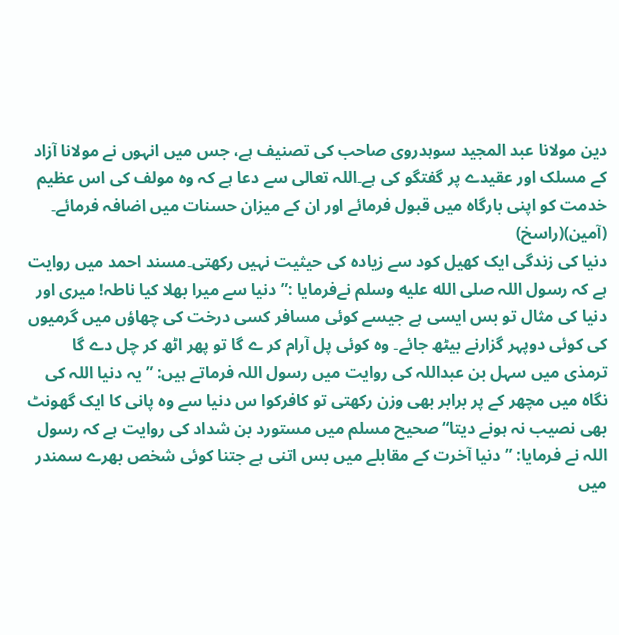دین مولانا عبد المجید سوہدروی صاحب کی تصنیف ہے، جس میں انہوں نے مولانا آزاد کے مسلک اور عقیدے پر گفتگو کی ہے۔اللہ تعالی سے دعا ہے کہ وہ مولف کی اس عظیم خدمت کو اپنی بارگاہ میں قبول فرمائے اور ان کے میزان حسنات میں اضافہ فرمائے۔ (آمین)(راسخ)
دنیا کی زندگی ایک کھیل کود سے زیادہ کی حیثیت نہیں رکھتی۔مسند احمد میں روایت ہے کہ رسول اللہ صلى الله عليه وسلم نےفرمایا :”دنیا سے میرا بھلا کیا ناطہ! میری اور دنیا کی مثال تو بس ایسی ہے جیسے کوئی مسافر کسی درخت کی چھاؤں میں گرمیوں کی کوئی دوپہر گزارنے بیٹھ جائے۔ وہ کوئی پل آرام کر ے گا تو پھر اٹھ کر چل دے گا ترمذی میں سہل بن عبداللہ کی روایت میں رسول اللہ فرماتے ہیں: ”یہ دنیا اللہ کی نگاہ میں مچھر کے پر برابر بھی وزن رکھتی تو کافرکوا س دنیا سے وہ پانی کا ایک گھونٹ بھی نصیب نہ ہونے دیتا“صحیح مسلم میں مستورد بن شداد کی روایت ہے کہ رسول اللہ نے فرمایا: ”دنیا آخرت کے مقابلے میں بس اتنی ہے جتنا کوئی شخص بھرے سمندر میں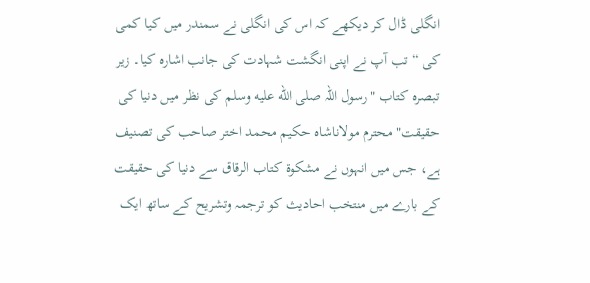انگلی ڈال کر دیکھے کہ اس کی انگلی نے سمندر میں کیا کمی کی “ تب آپ نے اپنی انگشت شہادت کی جانب اشارہ کیا۔ زیر تبصرہ کتاب "رسول اللہ صلى الله عليه وسلم کی نظر میں دنیا کی حقیقت" محترم مولاناشاہ حکیم محمد اختر صاحب کی تصنیف ہے، جس میں انہوں نے مشکوۃ کتاب الرقاق سے دنیا کی حقیقت کے بارے میں منتخب احادیث کو ترجمہ وتشریح کے ساتھ ایک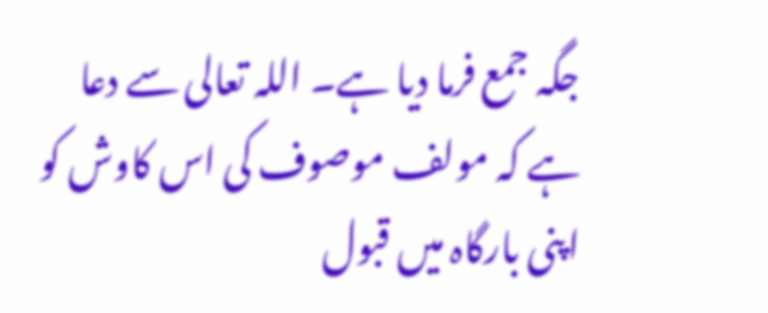جگہ جمع فرما دیا ہے۔ اللہ تعالی سے دعا ہے کہ مولف موصوف کی اس کاوش کو اپنی بارگاہ میں قبول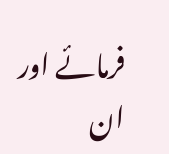فرمائے اور ان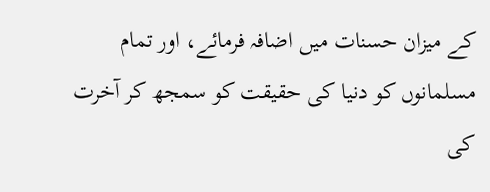کے میزان حسنات میں اضافہ فرمائے، اور تمام مسلمانوں کو دنیا کی حقیقت کو سمجھ کر آخرت کی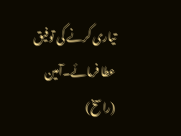تیاری کرنے کی توفیق عطا فرمائے۔آمین (راسخ)